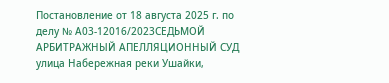Постановление от 18 августа 2025 г. по делу № А03-12016/2023СЕДЬМОЙ АРБИТРАЖНЫЙ АПЕЛЛЯЦИОННЫЙ СУД улица Набережная реки Ушайки,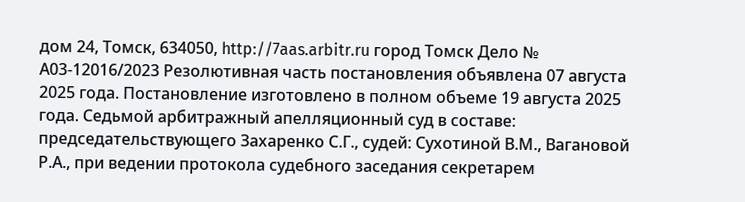дом 24, Томск, 634050, http://7aas.arbitr.ru город Томск Дело № А03-12016/2023 Резолютивная часть постановления объявлена 07 августа 2025 года. Постановление изготовлено в полном объеме 19 августа 2025 года. Седьмой арбитражный апелляционный суд в составе: председательствующего Захаренко С.Г., судей: Сухотиной В.М., Вагановой Р.А., при ведении протокола судебного заседания секретарем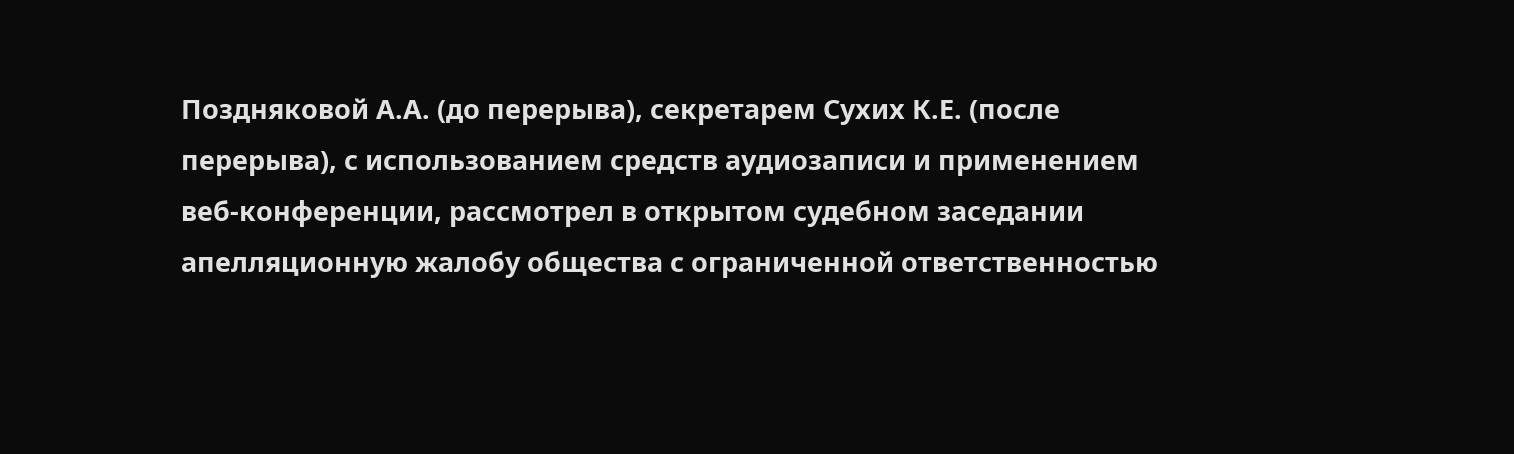Поздняковой А.А. (до перерыва), секретарем Сухих К.Е. (после перерыва), с использованием средств аудиозаписи и применением веб-конференции, рассмотрел в открытом судебном заседании апелляционную жалобу общества с ограниченной ответственностью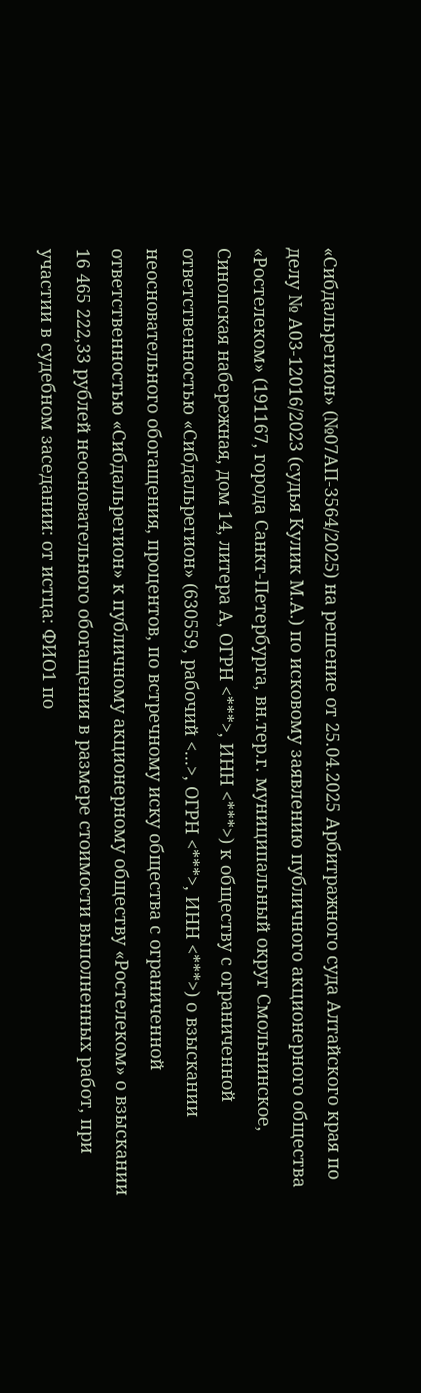«Сибдальрегион» (№07АП-3564/2025) на решение от 25.04.2025 Арбитражного суда Алтайского края по делу № А03-12016/2023 (судья Кулик М.А.) по исковому заявлению публичного акционерного общества «Ростелеком» (191167, города Санкт-Петербурга, вн.тер.г. муниципальный округ Смольнинское, Синопская набережная, дом 14, литера А, ОГРН <***>, ИНН <***>) к обществу с ограниченной ответственностью «Сибдальрегион» (630559, рабочий <...>, ОГРН <***>, ИНН <***>) о взыскании неосновательного обогащения, процентов, по встречному иску общества с ограниченной ответственностью «Сибдальрегион» к публичному акционерному обществу «Ростелеком» о взыскании 16 465 222,33 рублей неосновательного обогащения в размере стоимости выполненных работ, при участии в судебном заседании: от истца: ФИО1 по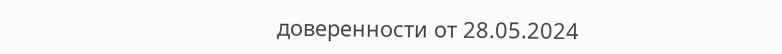доверенности от 28.05.2024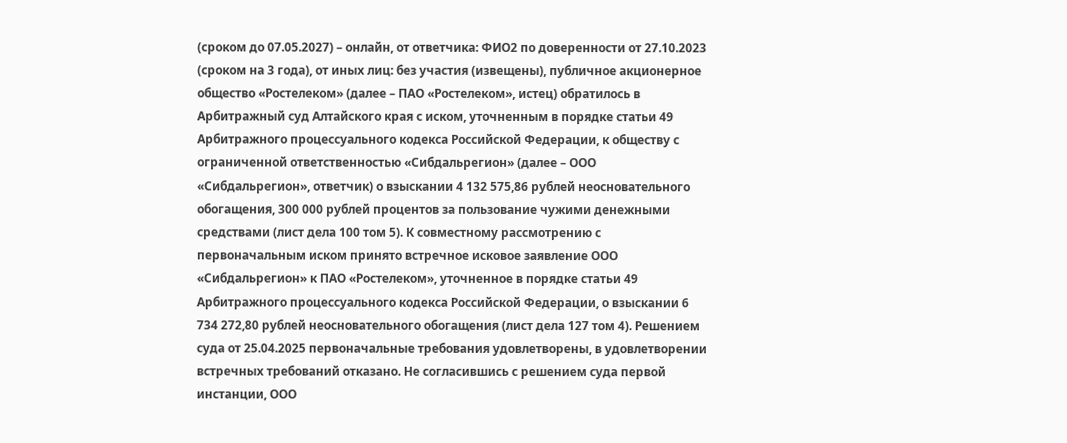(сроком до 07.05.2027) – онлайн, от ответчика: ФИО2 по доверенности от 27.10.2023 (сроком на 3 года), от иных лиц: без участия (извещены), публичное акционерное общество «Ростелеком» (далее – ПАО «Ростелеком», истец) обратилось в Арбитражный суд Алтайского края с иском, уточненным в порядке статьи 49 Арбитражного процессуального кодекса Российской Федерации, к обществу с ограниченной ответственностью «Сибдальрегион» (далее – ООО «Сибдальрегион», ответчик) о взыскании 4 132 575,86 рублей неосновательного обогащения, 300 000 рублей процентов за пользование чужими денежными средствами (лист дела 100 том 5). К совместному рассмотрению с первоначальным иском принято встречное исковое заявление ООО «Сибдальрегион» к ПАО «Ростелеком», уточненное в порядке статьи 49 Арбитражного процессуального кодекса Российской Федерации, о взыскании 6 734 272,80 рублей неосновательного обогащения (лист дела 127 том 4). Решением суда от 25.04.2025 первоначальные требования удовлетворены, в удовлетворении встречных требований отказано. Не согласившись с решением суда первой инстанции, ООО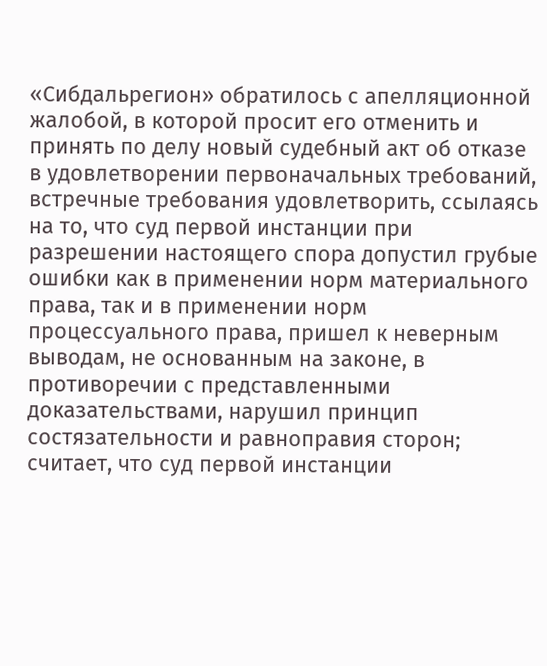«Сибдальрегион» обратилось с апелляционной жалобой, в которой просит его отменить и принять по делу новый судебный акт об отказе в удовлетворении первоначальных требований, встречные требования удовлетворить, ссылаясь на то, что суд первой инстанции при разрешении настоящего спора допустил грубые ошибки как в применении норм материального права, так и в применении норм процессуального права, пришел к неверным выводам, не основанным на законе, в противоречии с представленными доказательствами, нарушил принцип состязательности и равноправия сторон; считает, что суд первой инстанции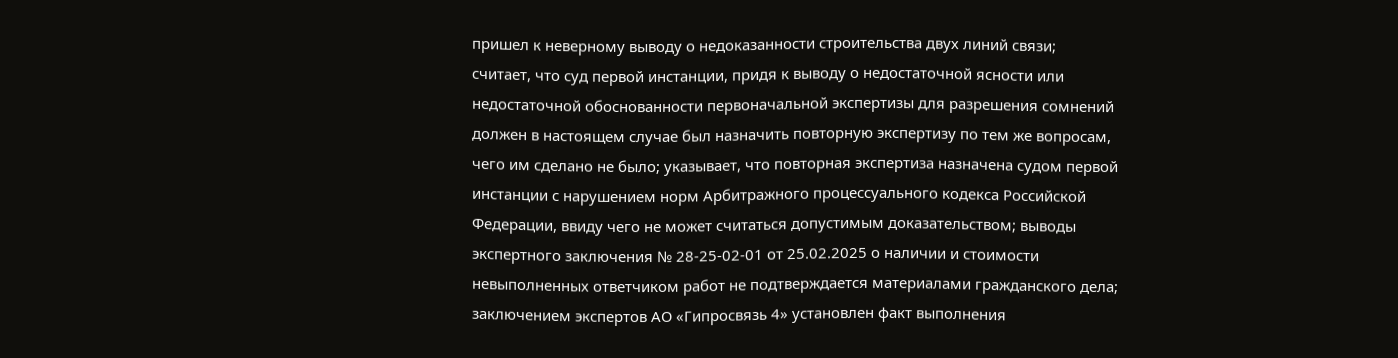пришел к неверному выводу о недоказанности строительства двух линий связи; считает, что суд первой инстанции, придя к выводу о недостаточной ясности или недостаточной обоснованности первоначальной экспертизы для разрешения сомнений должен в настоящем случае был назначить повторную экспертизу по тем же вопросам, чего им сделано не было; указывает, что повторная экспертиза назначена судом первой инстанции с нарушением норм Арбитражного процессуального кодекса Российской Федерации, ввиду чего не может считаться допустимым доказательством; выводы экспертного заключения № 28-25-02-01 от 25.02.2025 о наличии и стоимости невыполненных ответчиком работ не подтверждается материалами гражданского дела; заключением экспертов АО «Гипросвязь 4» установлен факт выполнения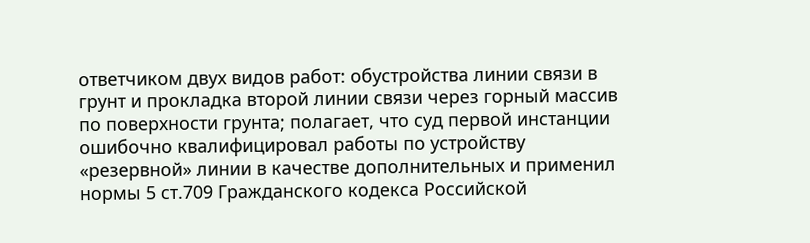ответчиком двух видов работ: обустройства линии связи в грунт и прокладка второй линии связи через горный массив по поверхности грунта; полагает, что суд первой инстанции ошибочно квалифицировал работы по устройству «резервной» линии в качестве дополнительных и применил нормы 5 ст.709 Гражданского кодекса Российской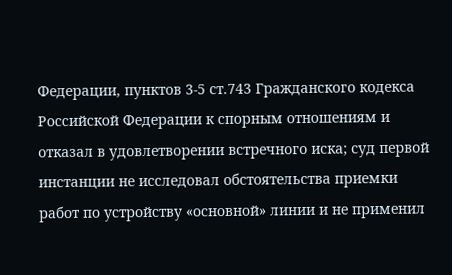Федерации, пунктов 3-5 ст.743 Гражданского кодекса Российской Федерации к спорным отношениям и отказал в удовлетворении встречного иска; суд первой инстанции не исследовал обстоятельства приемки работ по устройству «основной» линии и не применил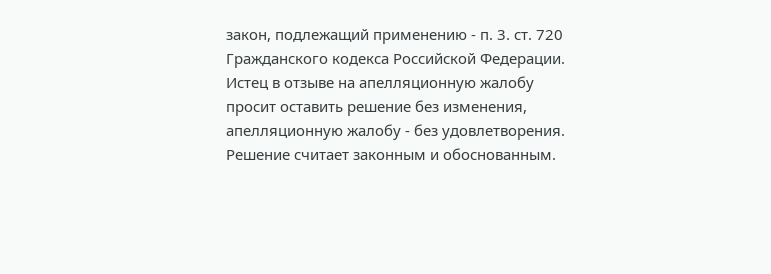закон, подлежащий применению - п. 3. ст. 720 Гражданского кодекса Российской Федерации. Истец в отзыве на апелляционную жалобу просит оставить решение без изменения, апелляционную жалобу - без удовлетворения. Решение считает законным и обоснованным.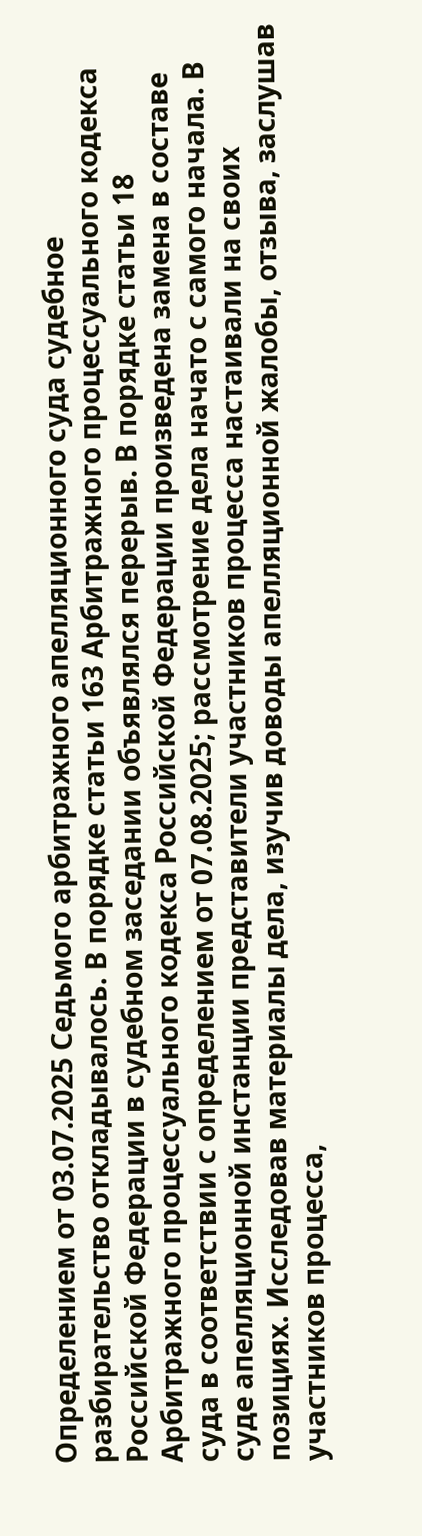Определением от 03.07.2025 Седьмого арбитражного апелляционного суда судебное разбирательство откладывалось. В порядке статьи 163 Арбитражного процессуального кодекса Российской Федерации в судебном заседании объявлялся перерыв. В порядке статьи 18 Арбитражного процессуального кодекса Российской Федерации произведена замена в составе суда в соответствии с определением от 07.08.2025; рассмотрение дела начато с самого начала. В суде апелляционной инстанции представители участников процесса настаивали на своих позициях. Исследовав материалы дела, изучив доводы апелляционной жалобы, отзыва, заслушав участников процесса,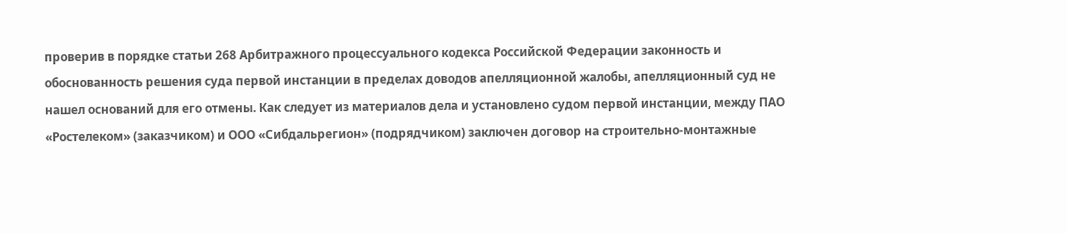проверив в порядке статьи 268 Арбитражного процессуального кодекса Российской Федерации законность и обоснованность решения суда первой инстанции в пределах доводов апелляционной жалобы, апелляционный суд не нашел оснований для его отмены. Как следует из материалов дела и установлено судом первой инстанции, между ПАО «Ростелеком» (заказчиком) и ООО «Сибдальрегион» (подрядчиком) заключен договор на строительно-монтажные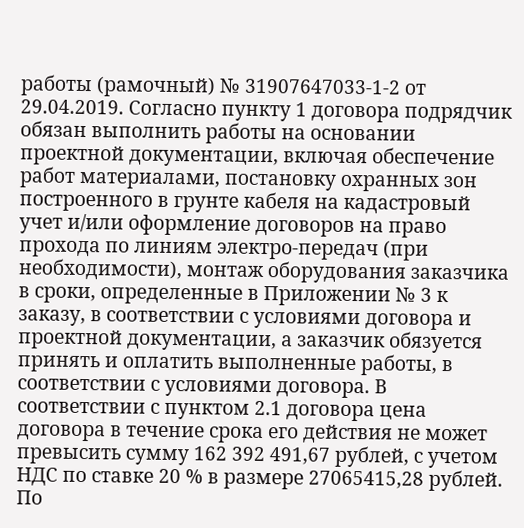работы (рамочный) № 31907647033-1-2 от 29.04.2019. Согласно пункту 1 договора подрядчик обязан выполнить работы на основании проектной документации, включая обеспечение работ материалами, постановку охранных зон построенного в грунте кабеля на кадастровый учет и/или оформление договоров на право прохода по линиям электро-передач (при необходимости), монтаж оборудования заказчика в сроки, определенные в Приложении № 3 к заказу, в соответствии с условиями договора и проектной документации, а заказчик обязуется принять и оплатить выполненные работы, в соответствии с условиями договора. В соответствии с пунктом 2.1 договора цена договора в течение срока его действия не может превысить сумму 162 392 491,67 рублей, с учетом НДС по ставке 20 % в размере 27065415,28 рублей. По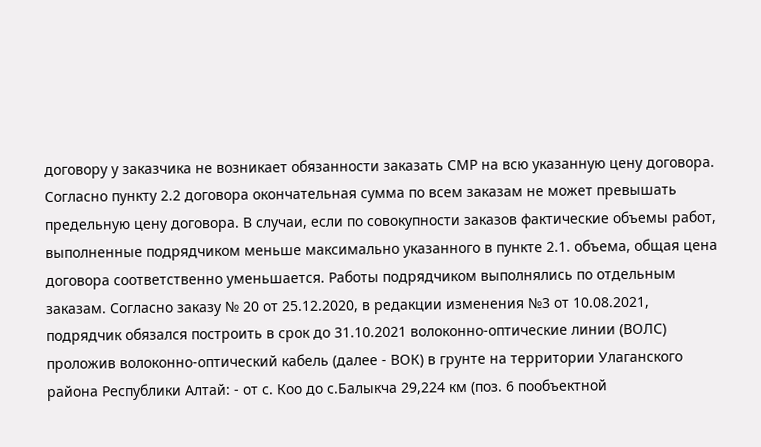договору у заказчика не возникает обязанности заказать СМР на всю указанную цену договора. Согласно пункту 2.2 договора окончательная сумма по всем заказам не может превышать предельную цену договора. В случаи, если по совокупности заказов фактические объемы работ, выполненные подрядчиком меньше максимально указанного в пункте 2.1. объема, общая цена договора соответственно уменьшается. Работы подрядчиком выполнялись по отдельным заказам. Согласно заказу № 20 от 25.12.2020, в редакции изменения №3 от 10.08.2021, подрядчик обязался построить в срок до 31.10.2021 волоконно-оптические линии (ВОЛС) проложив волоконно-оптический кабель (далее - ВОК) в грунте на территории Улаганского района Республики Алтай: - от с. Коо до с.Балыкча 29,224 км (поз. 6 пообъектной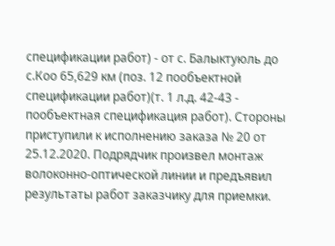спецификации работ) - от с. Балыктуюль до с.Коо 65,629 км (поз. 12 пообъектной спецификации работ)(т. 1 л.д. 42-43 - пообъектная спецификация работ). Стороны приступили к исполнению заказа № 20 от 25.12.2020. Подрядчик произвел монтаж волоконно-оптической линии и предъявил результаты работ заказчику для приемки.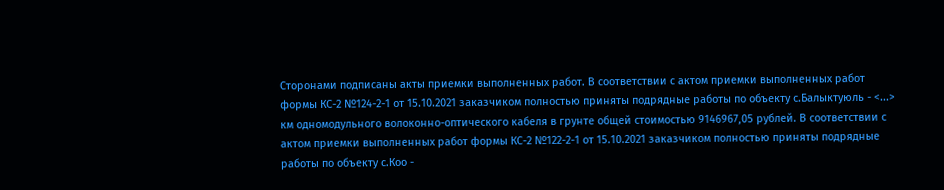Сторонами подписаны акты приемки выполненных работ. В соответствии с актом приемки выполненных работ формы КС-2 №124-2-1 от 15.10.2021 заказчиком полностью приняты подрядные работы по объекту с.Балыктуюль - <...> км одномодульного волоконно-оптического кабеля в грунте общей стоимостью 9146967,05 рублей. В соответствии с актом приемки выполненных работ формы КС-2 №122-2-1 от 15.10.2021 заказчиком полностью приняты подрядные работы по объекту с.Коо -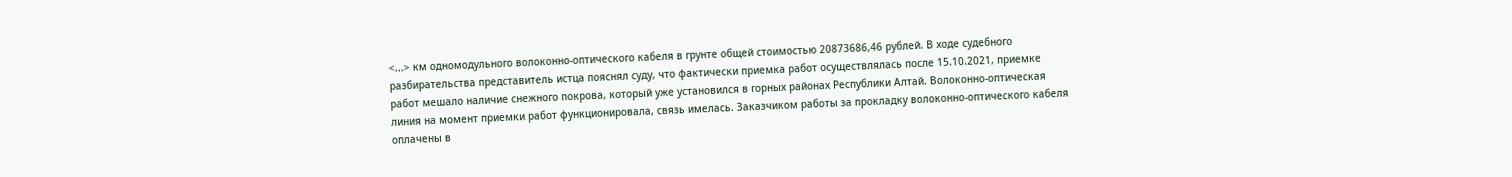<...> км одномодульного волоконно-оптического кабеля в грунте общей стоимостью 20873686,46 рублей. В ходе судебного разбирательства представитель истца пояснял суду, что фактически приемка работ осуществлялась после 15.10.2021, приемке работ мешало наличие снежного покрова, который уже установился в горных районах Республики Алтай. Волоконно-оптическая линия на момент приемки работ функционировала, связь имелась. Заказчиком работы за прокладку волоконно-оптического кабеля оплачены в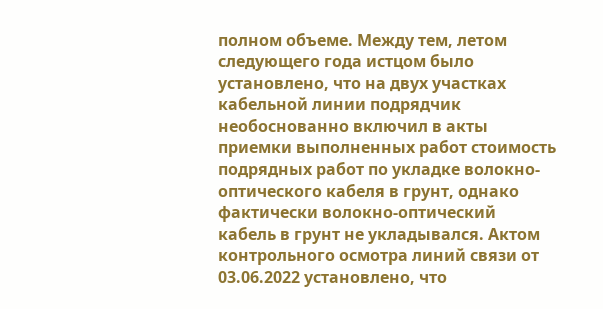полном объеме. Между тем, летом следующего года истцом было установлено, что на двух участках кабельной линии подрядчик необоснованно включил в акты приемки выполненных работ стоимость подрядных работ по укладке волокно-оптического кабеля в грунт, однако фактически волокно-оптический кабель в грунт не укладывался. Актом контрольного осмотра линий связи от 03.06.2022 установлено, что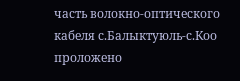часть волокно-оптического кабеля с.Балыктуюль-с.Коо проложено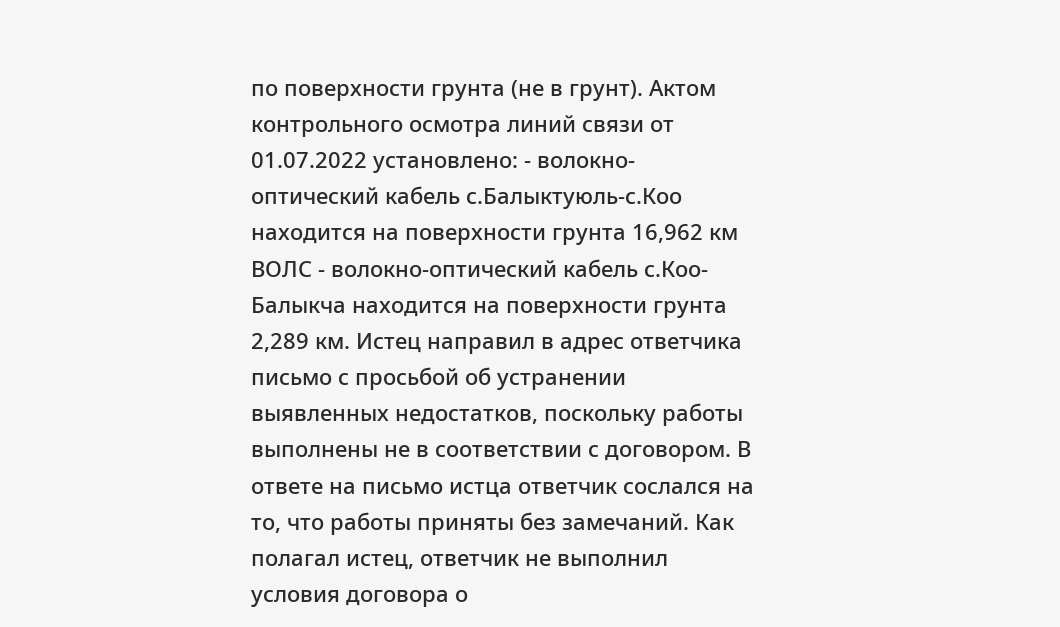по поверхности грунта (не в грунт). Актом контрольного осмотра линий связи от 01.07.2022 установлено: - волокно-оптический кабель с.Балыктуюль-с.Коо находится на поверхности грунта 16,962 км ВОЛС - волокно-оптический кабель с.Коо-Балыкча находится на поверхности грунта 2,289 км. Истец направил в адрес ответчика письмо с просьбой об устранении выявленных недостатков, поскольку работы выполнены не в соответствии с договором. В ответе на письмо истца ответчик сослался на то, что работы приняты без замечаний. Как полагал истец, ответчик не выполнил условия договора о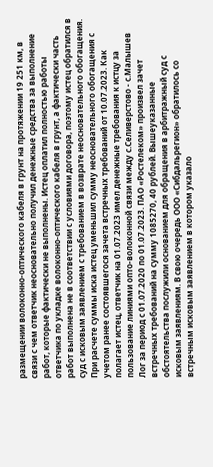размещении волоконно-оптического кабеля в грунт на протяжении 19 251 км, в связи с чем ответчик неосновательно получил денежные средства за выполнение работ, которые фактически не выполнены. Истец оплатил полностью работы ответчика по укладке волоконно-оптического кабеля в грунт, а фактически часть работ выполнена не в соответствии с условиями договора, поэтому истец обратился в суд с исковым заявлением с требованием в возврате неосновательного обогащения. При расчете суммы иска истец уменьшил сумму неосновательного обогащения с учетом ранее состоявшегося зачета встречных требований от 10.07.2023. Как полагает истец, ответчик на 01.07.2023 имел денежные требования к истцу за пользование линиями опто-волоконной связи между с.Селиверстово - с.Малышев Лог за период с 01.07.2020 по 01.07.2023. ПАО «Ростелеком» произвел зачет встречных требований на сумму 1085270, 40 рублей. Вышеуказанные обстоятельства послужили основанием для обращения в арбитражный суд с исковым заявлениям. В свою очередь ООО «Сибдальрегион» обратилось со встречным исковым заявлением в котором указало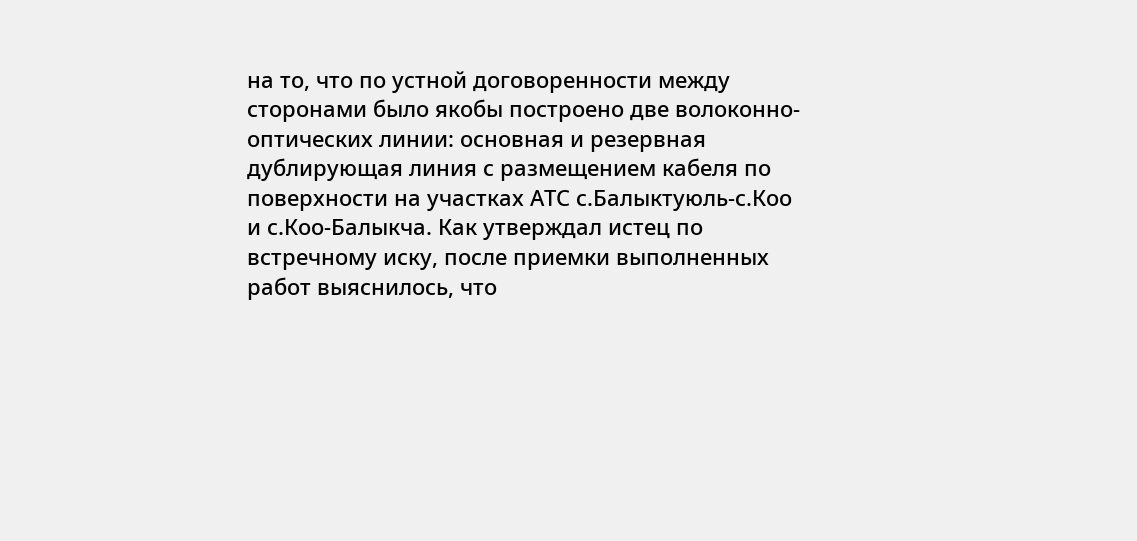на то, что по устной договоренности между сторонами было якобы построено две волоконно-оптических линии: основная и резервная дублирующая линия с размещением кабеля по поверхности на участках АТС с.Балыктуюль-с.Коо и с.Коо-Балыкча. Как утверждал истец по встречному иску, после приемки выполненных работ выяснилось, что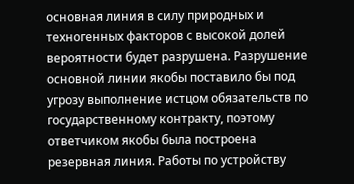основная линия в силу природных и техногенных факторов с высокой долей вероятности будет разрушена. Разрушение основной линии якобы поставило бы под угрозу выполнение истцом обязательств по государственному контракту, поэтому ответчиком якобы была построена резервная линия. Работы по устройству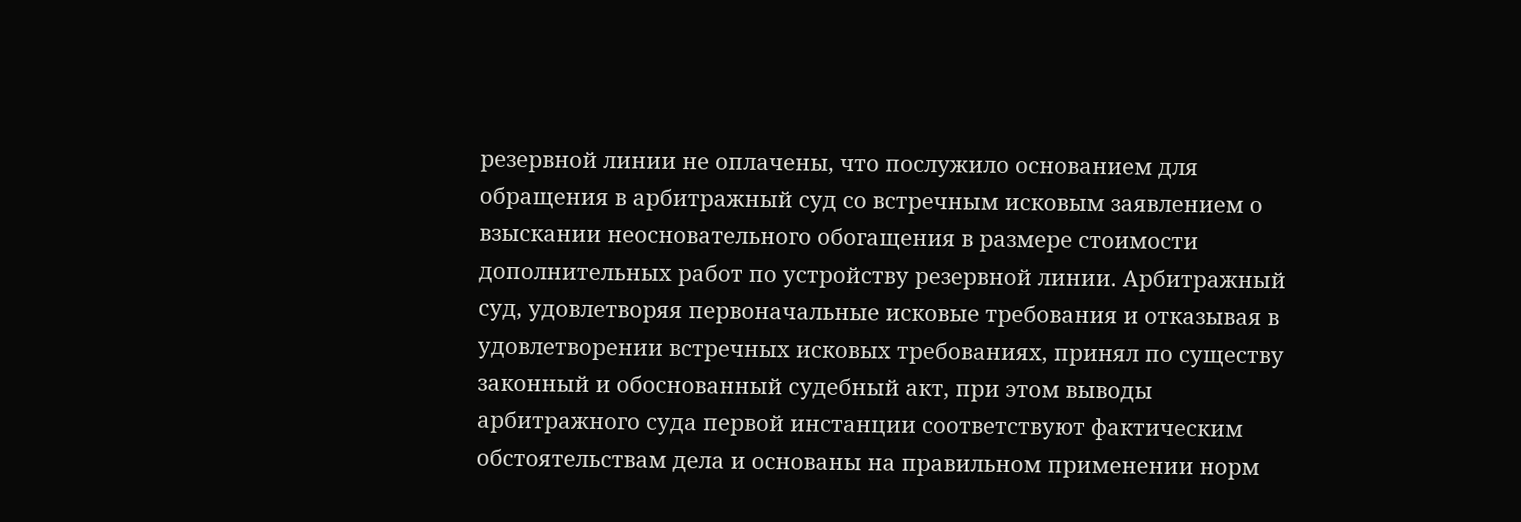резервной линии не оплачены, что послужило основанием для обращения в арбитражный суд со встречным исковым заявлением о взыскании неосновательного обогащения в размере стоимости дополнительных работ по устройству резервной линии. Арбитражный суд, удовлетворяя первоначальные исковые требования и отказывая в удовлетворении встречных исковых требованиях, принял по существу законный и обоснованный судебный акт, при этом выводы арбитражного суда первой инстанции соответствуют фактическим обстоятельствам дела и основаны на правильном применении норм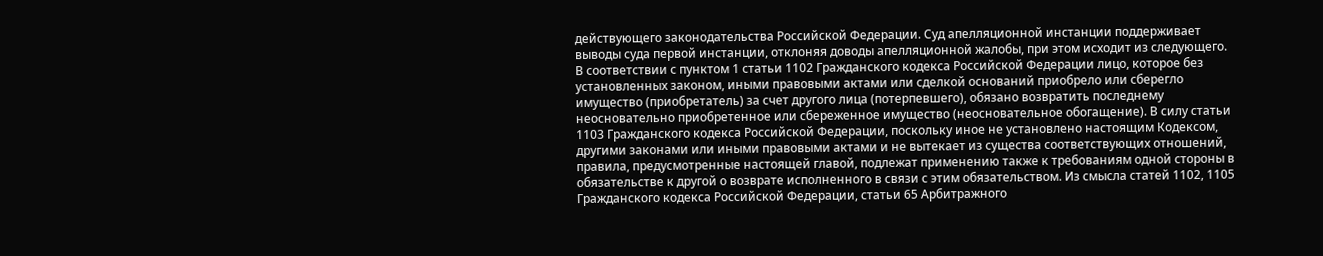действующего законодательства Российской Федерации. Суд апелляционной инстанции поддерживает выводы суда первой инстанции, отклоняя доводы апелляционной жалобы, при этом исходит из следующего. В соответствии с пунктом 1 статьи 1102 Гражданского кодекса Российской Федерации лицо, которое без установленных законом, иными правовыми актами или сделкой оснований приобрело или сберегло имущество (приобретатель) за счет другого лица (потерпевшего), обязано возвратить последнему неосновательно приобретенное или сбереженное имущество (неосновательное обогащение). В силу статьи 1103 Гражданского кодекса Российской Федерации, поскольку иное не установлено настоящим Кодексом, другими законами или иными правовыми актами и не вытекает из существа соответствующих отношений, правила, предусмотренные настоящей главой, подлежат применению также к требованиям одной стороны в обязательстве к другой о возврате исполненного в связи с этим обязательством. Из смысла статей 1102, 1105 Гражданского кодекса Российской Федерации, статьи 65 Арбитражного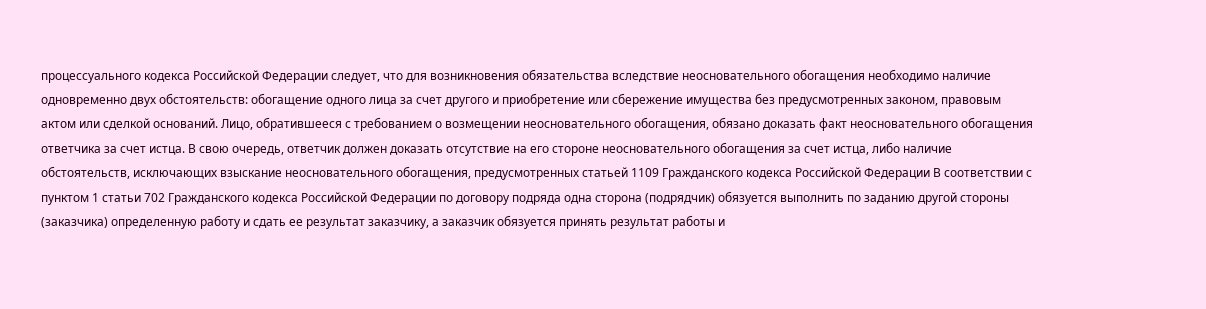процессуального кодекса Российской Федерации следует, что для возникновения обязательства вследствие неосновательного обогащения необходимо наличие одновременно двух обстоятельств: обогащение одного лица за счет другого и приобретение или сбережение имущества без предусмотренных законом, правовым актом или сделкой оснований. Лицо, обратившееся с требованием о возмещении неосновательного обогащения, обязано доказать факт неосновательного обогащения ответчика за счет истца. В свою очередь, ответчик должен доказать отсутствие на его стороне неосновательного обогащения за счет истца, либо наличие обстоятельств, исключающих взыскание неосновательного обогащения, предусмотренных статьей 1109 Гражданского кодекса Российской Федерации В соответствии с пунктом 1 статьи 702 Гражданского кодекса Российской Федерации по договору подряда одна сторона (подрядчик) обязуется выполнить по заданию другой стороны (заказчика) определенную работу и сдать ее результат заказчику, а заказчик обязуется принять результат работы и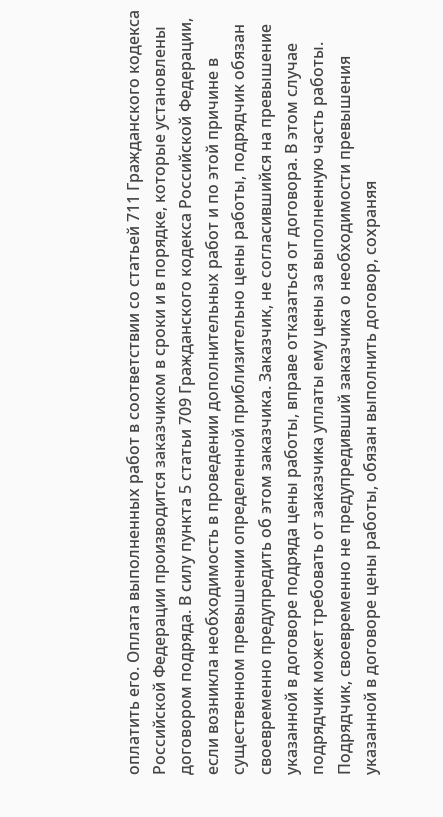оплатить его. Оплата выполненных работ в соответствии со статьей 711 Гражданского кодекса Российской Федерации производится заказчиком в сроки и в порядке, которые установлены договором подряда. В силу пункта 5 статьи 709 Гражданского кодекса Российской Федерации, если возникла необходимость в проведении дополнительных работ и по этой причине в существенном превышении определенной приблизительно цены работы, подрядчик обязан своевременно предупредить об этом заказчика. Заказчик, не согласившийся на превышение указанной в договоре подряда цены работы, вправе отказаться от договора. В этом случае подрядчик может требовать от заказчика уплаты ему цены за выполненную часть работы. Подрядчик, своевременно не предупредивший заказчика о необходимости превышения указанной в договоре цены работы, обязан выполнить договор, сохраняя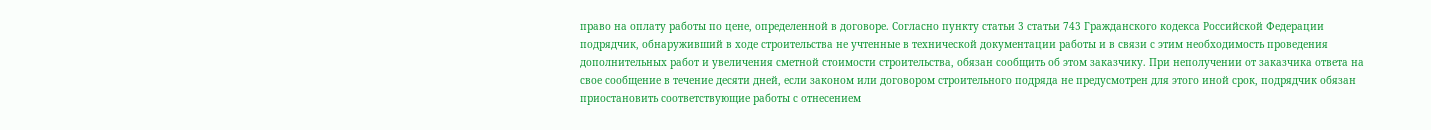право на оплату работы по цене, определенной в договоре. Согласно пункту статьи 3 статьи 743 Гражданского кодекса Российской Федерации подрядчик, обнаруживший в ходе строительства не учтенные в технической документации работы и в связи с этим необходимость проведения дополнительных работ и увеличения сметной стоимости строительства, обязан сообщить об этом заказчику. При неполучении от заказчика ответа на свое сообщение в течение десяти дней, если законом или договором строительного подряда не предусмотрен для этого иной срок, подрядчик обязан приостановить соответствующие работы с отнесением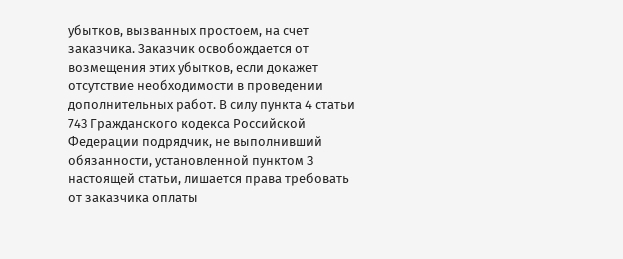убытков, вызванных простоем, на счет заказчика. Заказчик освобождается от возмещения этих убытков, если докажет отсутствие необходимости в проведении дополнительных работ. В силу пункта 4 статьи 743 Гражданского кодекса Российской Федерации подрядчик, не выполнивший обязанности, установленной пунктом 3 настоящей статьи, лишается права требовать от заказчика оплаты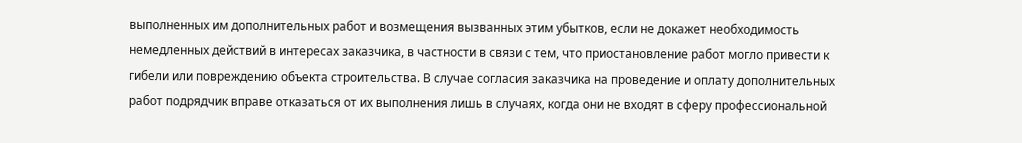выполненных им дополнительных работ и возмещения вызванных этим убытков, если не докажет необходимость немедленных действий в интересах заказчика, в частности в связи с тем, что приостановление работ могло привести к гибели или повреждению объекта строительства. В случае согласия заказчика на проведение и оплату дополнительных работ подрядчик вправе отказаться от их выполнения лишь в случаях, когда они не входят в сферу профессиональной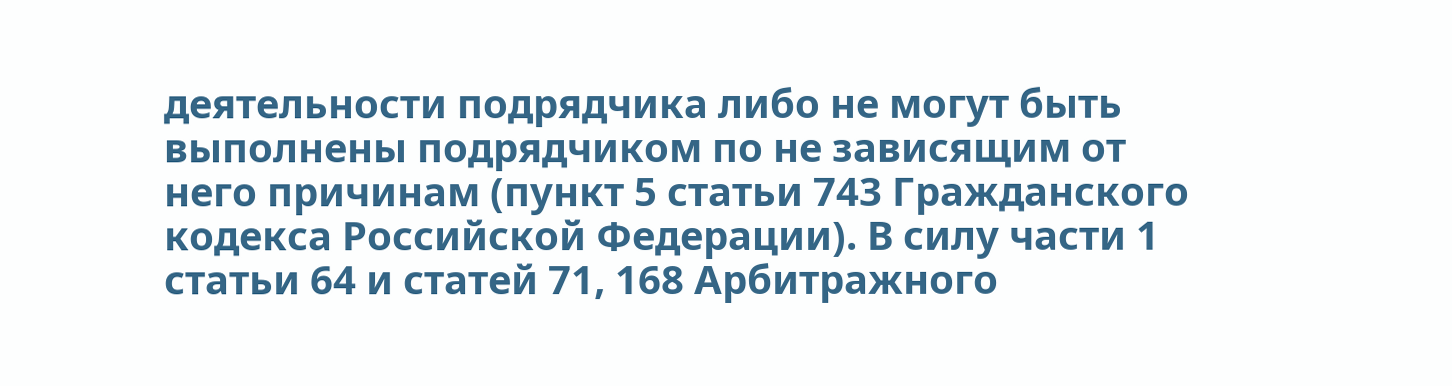деятельности подрядчика либо не могут быть выполнены подрядчиком по не зависящим от него причинам (пункт 5 статьи 743 Гражданского кодекса Российской Федерации). В силу части 1 статьи 64 и статей 71, 168 Арбитражного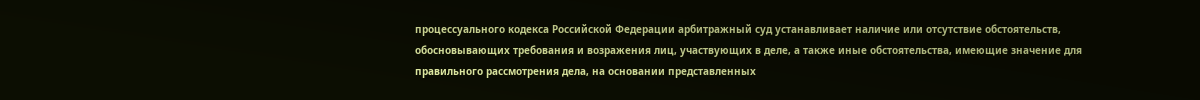процессуального кодекса Российской Федерации арбитражный суд устанавливает наличие или отсутствие обстоятельств, обосновывающих требования и возражения лиц, участвующих в деле, а также иные обстоятельства, имеющие значение для правильного рассмотрения дела, на основании представленных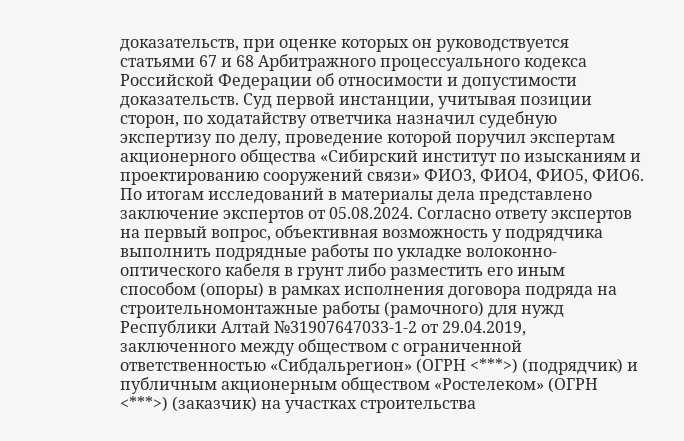доказательств, при оценке которых он руководствуется статьями 67 и 68 Арбитражного процессуального кодекса Российской Федерации об относимости и допустимости доказательств. Суд первой инстанции, учитывая позиции сторон, по ходатайству ответчика назначил судебную экспертизу по делу, проведение которой поручил экспертам акционерного общества «Сибирский институт по изысканиям и проектированию сооружений связи» ФИО3, ФИО4, ФИО5, ФИО6. По итогам исследований в материалы дела представлено заключение экспертов от 05.08.2024. Согласно ответу экспертов на первый вопрос, объективная возможность у подрядчика выполнить подрядные работы по укладке волоконно-оптического кабеля в грунт либо разместить его иным способом (опоры) в рамках исполнения договора подряда на строительномонтажные работы (рамочного) для нужд Республики Алтай №31907647033-1-2 от 29.04.2019, заключенного между обществом с ограниченной ответственностью «Сибдальрегион» (ОГРН <***>) (подрядчик) и публичным акционерным обществом «Ростелеком» (ОГРН <***>) (заказчик) на участках строительства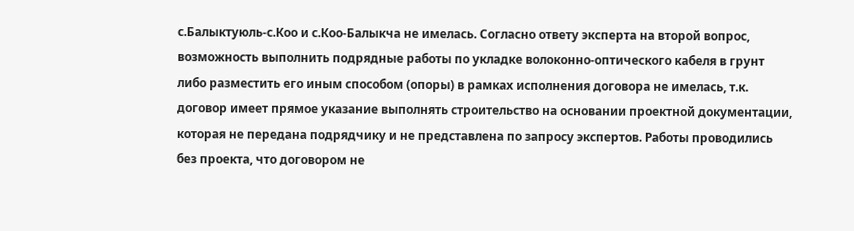с.Балыктуюль-с.Коо и с.Коо-Балыкча не имелась. Согласно ответу эксперта на второй вопрос, возможность выполнить подрядные работы по укладке волоконно-оптического кабеля в грунт либо разместить его иным способом (опоры) в рамках исполнения договора не имелась, т.к. договор имеет прямое указание выполнять строительство на основании проектной документации, которая не передана подрядчику и не представлена по запросу экспертов. Работы проводились без проекта, что договором не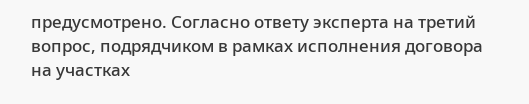предусмотрено. Согласно ответу эксперта на третий вопрос, подрядчиком в рамках исполнения договора на участках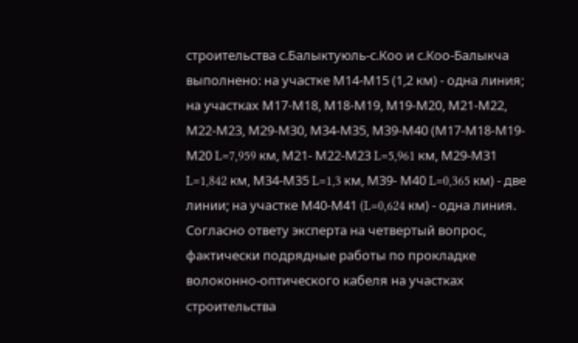строительства с.Балыктуюль-с.Коо и с.Коо-Балыкча выполнено: на участке М14-М15 (1,2 км) - одна линия; на участках М17-М18, М18-М19, М19-М20, М21-М22, М22-М23, М29-М30, М34-М35, М39-М40 (М17-М18-М19-М20 L=7,959 км, М21- М22-М23 L=5,961 км, М29-М31 L=1,842 км, М34-М35 L=1,3 км, М39- М40 L=0,365 км) - две линии; на участке М40-М41 (L=0,624 км) - одна линия. Согласно ответу эксперта на четвертый вопрос, фактически подрядные работы по прокладке волоконно-оптического кабеля на участках строительства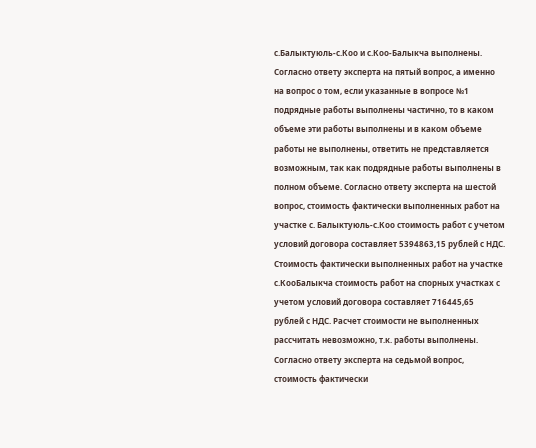с.Балыктуюль-с.Коо и с.Коо-Балыкча выполнены. Согласно ответу эксперта на пятый вопрос, а именно на вопрос о том, если указанные в вопросе №1 подрядные работы выполнены частично, то в каком объеме эти работы выполнены и в каком объеме работы не выполнены, ответить не представляется возможным, так как подрядные работы выполнены в полном объеме. Согласно ответу эксперта на шестой вопрос, стоимость фактически выполненных работ на участке с. Балыктуюль-с.Коо стоимость работ с учетом условий договора составляет 5394863,15 рублей с НДС. Стоимость фактически выполненных работ на участке с.КооБалыкча стоимость работ на спорных участках с учетом условий договора составляет 716445,65 рублей с НДС. Расчет стоимости не выполненных рассчитать невозможно, т.к. работы выполнены. Согласно ответу эксперта на седьмой вопрос, стоимость фактически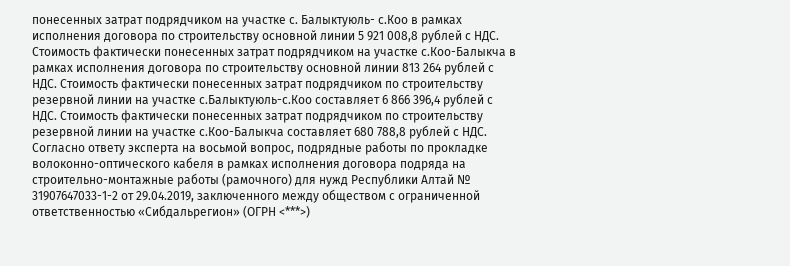понесенных затрат подрядчиком на участке с. Балыктуюль- с.Коо в рамках исполнения договора по строительству основной линии 5 921 008,8 рублей с НДС. Стоимость фактически понесенных затрат подрядчиком на участке с.Коо-Балыкча в рамках исполнения договора по строительству основной линии 813 264 рублей с НДС. Стоимость фактически понесенных затрат подрядчиком по строительству резервной линии на участке с.Балыктуюль-с.Коо составляет 6 866 396,4 рублей с НДС. Стоимость фактически понесенных затрат подрядчиком по строительству резервной линии на участке с.Коо-Балыкча составляет 680 788,8 рублей с НДС. Согласно ответу эксперта на восьмой вопрос, подрядные работы по прокладке волоконно-оптического кабеля в рамках исполнения договора подряда на строительно-монтажные работы (рамочного) для нужд Республики Алтай № 31907647033-1-2 от 29.04.2019, заключенного между обществом с ограниченной ответственностью «Сибдальрегион» (ОГРН <***>)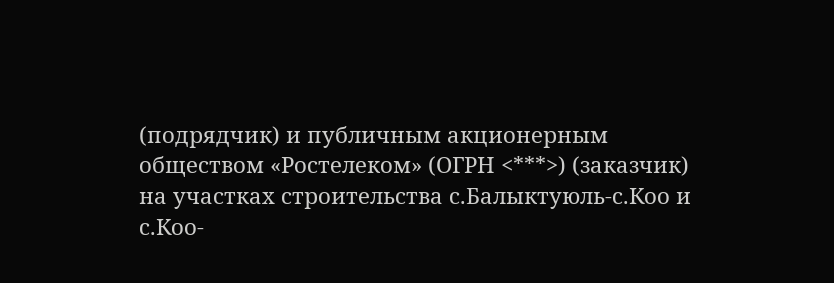(подрядчик) и публичным акционерным обществом «Ростелеком» (ОГРН <***>) (заказчик) на участках строительства с.Балыктуюль-с.Коо и с.Коо-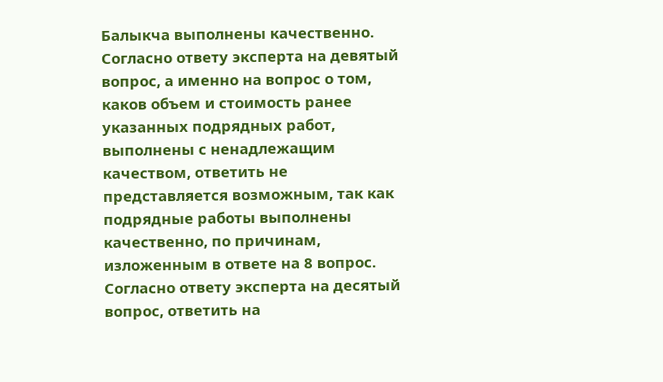Балыкча выполнены качественно. Согласно ответу эксперта на девятый вопрос, а именно на вопрос о том, каков объем и стоимость ранее указанных подрядных работ, выполнены с ненадлежащим качеством, ответить не представляется возможным, так как подрядные работы выполнены качественно, по причинам, изложенным в ответе на 8 вопрос. Согласно ответу эксперта на десятый вопрос, ответить на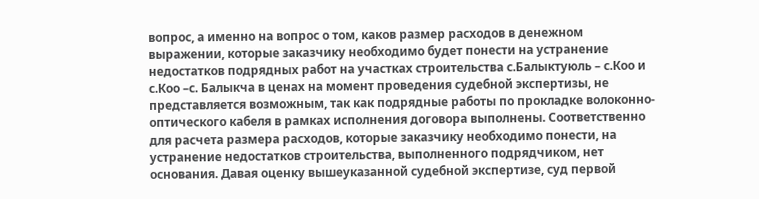вопрос, а именно на вопрос о том, каков размер расходов в денежном выражении, которые заказчику необходимо будет понести на устранение недостатков подрядных работ на участках строительства с.Балыктуюль – с.Коо и с.Коо –с. Балыкча в ценах на момент проведения судебной экспертизы, не представляется возможным, так как подрядные работы по прокладке волоконно-оптического кабеля в рамках исполнения договора выполнены. Соответственно для расчета размера расходов, которые заказчику необходимо понести, на устранение недостатков строительства, выполненного подрядчиком, нет основания. Давая оценку вышеуказанной судебной экспертизе, суд первой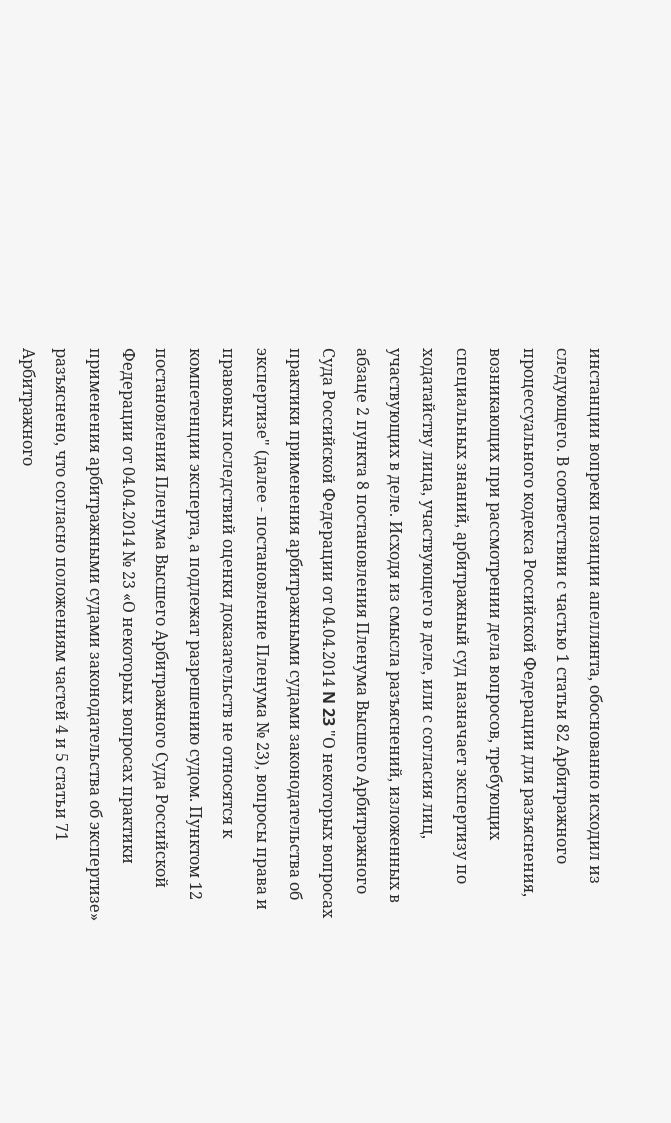инстанции вопреки позиции апеллянта, обоснованно исходил из следующего. В соответствии с частью 1 статьи 82 Арбитражного процессуального кодекса Российской Федерации для разъяснения, возникающих при рассмотрении дела вопросов, требующих специальных знаний, арбитражный суд назначает экспертизу по ходатайству лица, участвующего в деле, или с согласия лиц, участвующих в деле. Исходя из смысла разъяснений, изложенных в абзаце 2 пункта 8 постановления Пленума Высшего Арбитражного Суда Российской Федерации от 04.04.2014 N 23 "О некоторых вопросах практики применения арбитражными судами законодательства об экспертизе" (далее - постановление Пленума № 23), вопросы права и правовых последствий оценки доказательств не относятся к компетенции эксперта, а подлежат разрешению судом. Пунктом 12 постановления Пленума Высшего Арбитражного Суда Российской Федерации от 04.04.2014 № 23 «О некоторых вопросах практики применения арбитражными судами законодательства об экспертизе» разъяснено, что согласно положениям частей 4 и 5 статьи 71 Арбитражного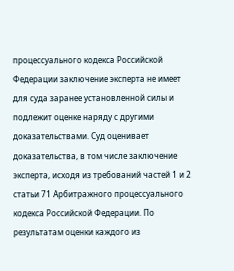процессуального кодекса Российской Федерации заключение эксперта не имеет для суда заранее установленной силы и подлежит оценке наряду с другими доказательствами. Суд оценивает доказательства, в том числе заключение эксперта, исходя из требований частей 1 и 2 статьи 71 Арбитражного процессуального кодекса Российской Федерации. По результатам оценки каждого из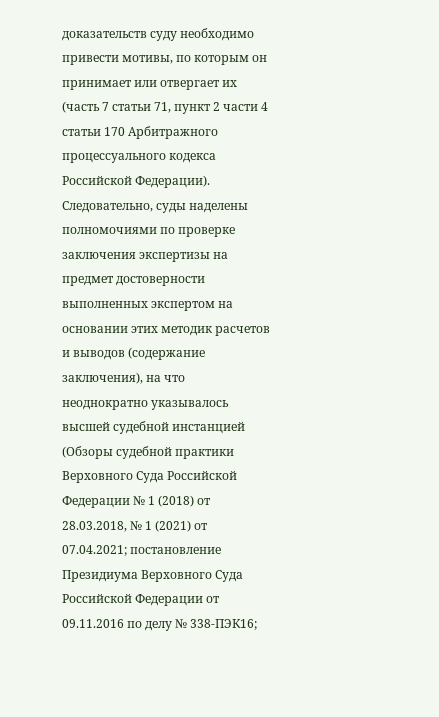доказательств суду необходимо привести мотивы, по которым он принимает или отвергает их (часть 7 статьи 71, пункт 2 части 4 статьи 170 Арбитражного процессуального кодекса Российской Федерации). Следовательно, суды наделены полномочиями по проверке заключения экспертизы на предмет достоверности выполненных экспертом на основании этих методик расчетов и выводов (содержание заключения), на что неоднократно указывалось высшей судебной инстанцией (Обзоры судебной практики Верховного Суда Российской Федерации № 1 (2018) от 28.03.2018, № 1 (2021) от 07.04.2021; постановление Президиума Верховного Суда Российской Федерации от 09.11.2016 по делу № 338-ПЭК16;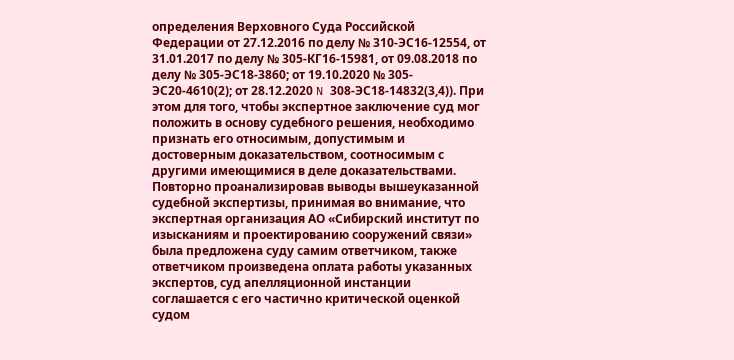определения Верховного Суда Российской Федерации от 27.12.2016 по делу № 310-ЭС16-12554, от 31.01.2017 по делу № 305-КГ16-15981, от 09.08.2018 по делу № 305-ЭС18-3860; от 19.10.2020 № 305-ЭС20-4610(2); от 28.12.2020 N 308-ЭС18-14832(3,4)). При этом для того, чтобы экспертное заключение суд мог положить в основу судебного решения, необходимо признать его относимым, допустимым и достоверным доказательством, соотносимым с другими имеющимися в деле доказательствами. Повторно проанализировав выводы вышеуказанной судебной экспертизы, принимая во внимание, что экспертная организация АО «Сибирский институт по изысканиям и проектированию сооружений связи» была предложена суду самим ответчиком, также ответчиком произведена оплата работы указанных экспертов, суд апелляционной инстанции соглашается с его частично критической оценкой судом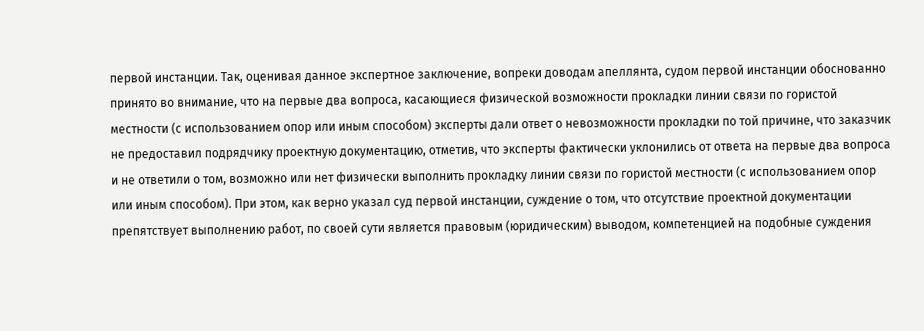первой инстанции. Так, оценивая данное экспертное заключение, вопреки доводам апеллянта, судом первой инстанции обоснованно принято во внимание, что на первые два вопроса, касающиеся физической возможности прокладки линии связи по гористой местности (с использованием опор или иным способом) эксперты дали ответ о невозможности прокладки по той причине, что заказчик не предоставил подрядчику проектную документацию, отметив, что эксперты фактически уклонились от ответа на первые два вопроса и не ответили о том, возможно или нет физически выполнить прокладку линии связи по гористой местности (с использованием опор или иным способом). При этом, как верно указал суд первой инстанции, суждение о том, что отсутствие проектной документации препятствует выполнению работ, по своей сути является правовым (юридическим) выводом, компетенцией на подобные суждения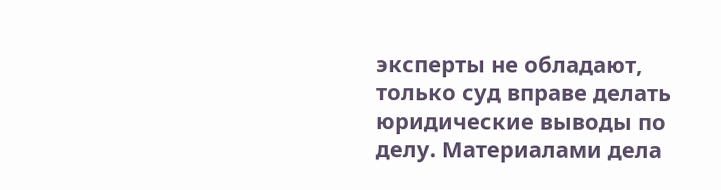эксперты не обладают, только суд вправе делать юридические выводы по делу. Материалами дела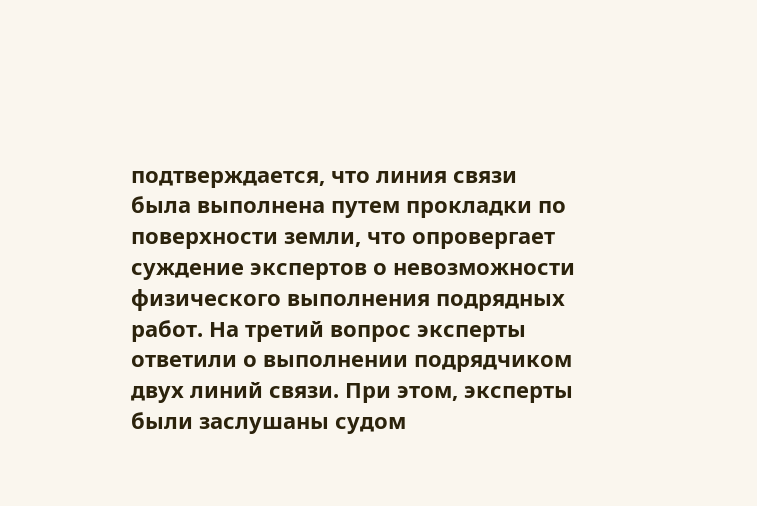подтверждается, что линия связи была выполнена путем прокладки по поверхности земли, что опровергает суждение экспертов о невозможности физического выполнения подрядных работ. На третий вопрос эксперты ответили о выполнении подрядчиком двух линий связи. При этом, эксперты были заслушаны судом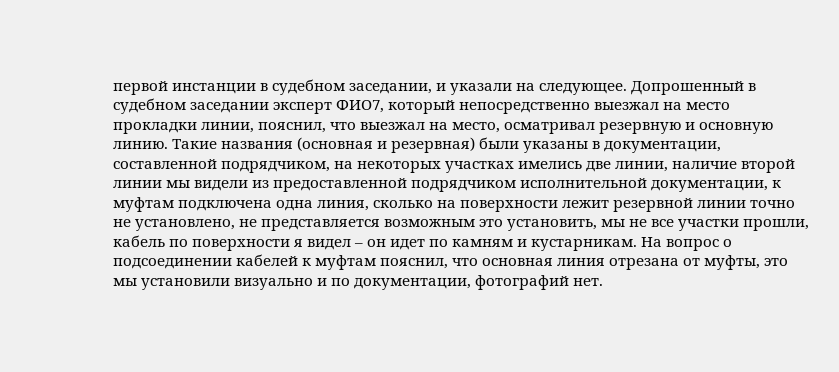первой инстанции в судебном заседании, и указали на следующее. Допрошенный в судебном заседании эксперт ФИО7, который непосредственно выезжал на место прокладки линии, пояснил, что выезжал на место, осматривал резервную и основную линию. Такие названия (основная и резервная) были указаны в документации, составленной подрядчиком, на некоторых участках имелись две линии, наличие второй линии мы видели из предоставленной подрядчиком исполнительной документации, к муфтам подключена одна линия, сколько на поверхности лежит резервной линии точно не установлено, не представляется возможным это установить, мы не все участки прошли, кабель по поверхности я видел – он идет по камням и кустарникам. На вопрос о подсоединении кабелей к муфтам пояснил, что основная линия отрезана от муфты, это мы установили визуально и по документации, фотографий нет.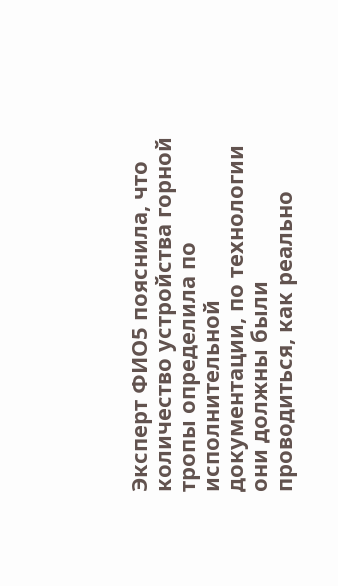Эксперт ФИО5 пояснила, что количество устройства горной тропы определила по исполнительной документации, по технологии они должны были проводиться, как реально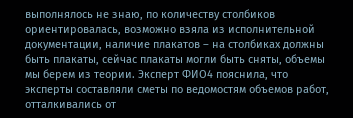выполнялось не знаю, по количеству столбиков ориентировалась, возможно взяла из исполнительной документации, наличие плакатов – на столбиках должны быть плакаты, сейчас плакаты могли быть сняты, объемы мы берем из теории. Эксперт ФИО4 пояснила, что эксперты составляли сметы по ведомостям объемов работ, отталкивались от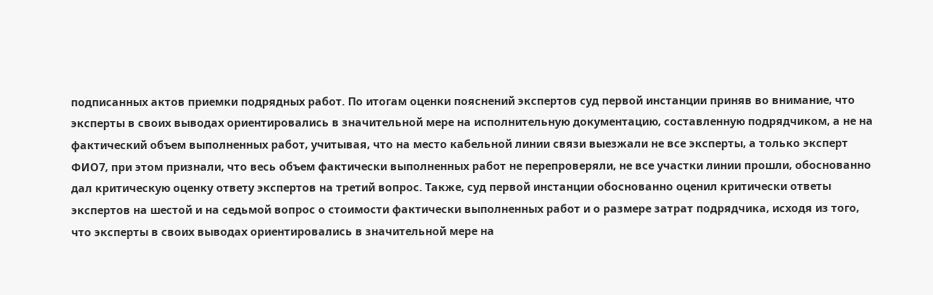подписанных актов приемки подрядных работ. По итогам оценки пояснений экспертов суд первой инстанции приняв во внимание, что эксперты в своих выводах ориентировались в значительной мере на исполнительную документацию, составленную подрядчиком, а не на фактический объем выполненных работ, учитывая, что на место кабельной линии связи выезжали не все эксперты, а только эксперт ФИО7, при этом признали, что весь объем фактически выполненных работ не перепроверяли, не все участки линии прошли, обоснованно дал критическую оценку ответу экспертов на третий вопрос. Также, суд первой инстанции обоснованно оценил критически ответы экспертов на шестой и на седьмой вопрос о стоимости фактически выполненных работ и о размере затрат подрядчика, исходя из того, что эксперты в своих выводах ориентировались в значительной мере на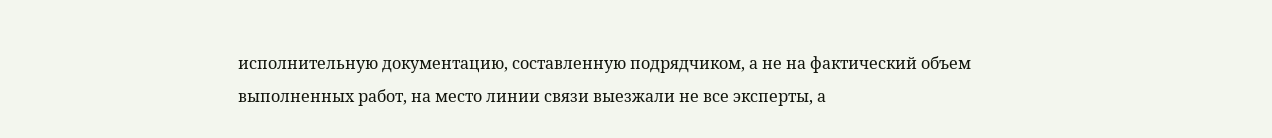исполнительную документацию, составленную подрядчиком, а не на фактический объем выполненных работ, на место линии связи выезжали не все эксперты, а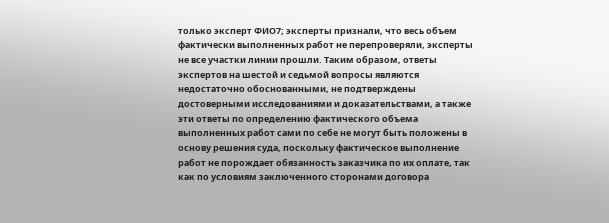только эксперт ФИО7; эксперты признали, что весь объем фактически выполненных работ не перепроверяли, эксперты не все участки линии прошли. Таким образом, ответы экспертов на шестой и седьмой вопросы являются недостаточно обоснованными, не подтверждены достоверными исследованиями и доказательствами, а также эти ответы по определению фактического объема выполненных работ сами по себе не могут быть положены в основу решения суда, поскольку фактическое выполнение работ не порождает обязанность заказчика по их оплате, так как по условиям заключенного сторонами договора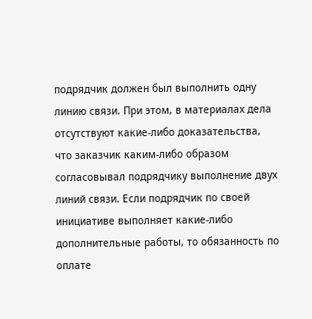подрядчик должен был выполнить одну линию связи. При этом, в материалах дела отсутствуют какие-либо доказательства, что заказчик каким-либо образом согласовывал подрядчику выполнение двух линий связи. Если подрядчик по своей инициативе выполняет какие-либо дополнительные работы, то обязанность по оплате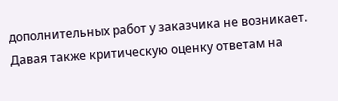дополнительных работ у заказчика не возникает. Давая также критическую оценку ответам на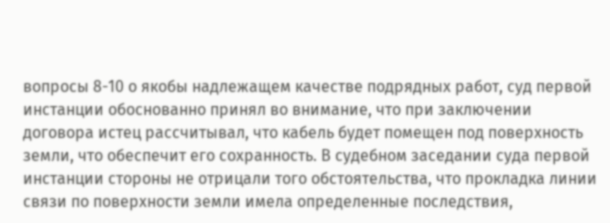вопросы 8-10 о якобы надлежащем качестве подрядных работ, суд первой инстанции обоснованно принял во внимание, что при заключении договора истец рассчитывал, что кабель будет помещен под поверхность земли, что обеспечит его сохранность. В судебном заседании суда первой инстанции стороны не отрицали того обстоятельства, что прокладка линии связи по поверхности земли имела определенные последствия,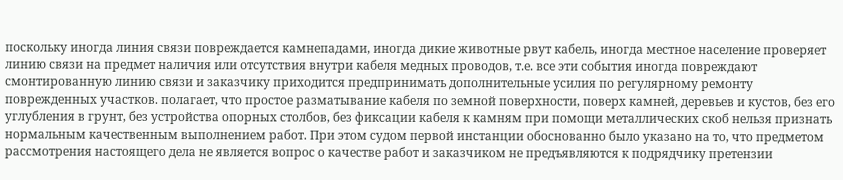поскольку иногда линия связи повреждается камнепадами, иногда дикие животные рвут кабель, иногда местное население проверяет линию связи на предмет наличия или отсутствия внутри кабеля медных проводов, т.е. все эти события иногда повреждают смонтированную линию связи и заказчику приходится предпринимать дополнительные усилия по регулярному ремонту поврежденных участков. полагает, что простое разматывание кабеля по земной поверхности, поверх камней, деревьев и кустов, без его углубления в грунт, без устройства опорных столбов, без фиксации кабеля к камням при помощи металлических скоб нельзя признать нормальным качественным выполнением работ. При этом судом первой инстанции обоснованно было указано на то, что предметом рассмотрения настоящего дела не является вопрос о качестве работ и заказчиком не предъявляются к подрядчику претензии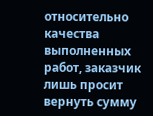относительно качества выполненных работ, заказчик лишь просит вернуть сумму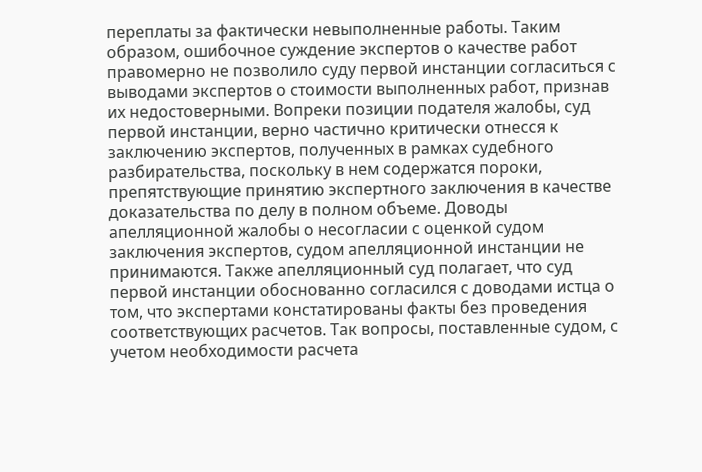переплаты за фактически невыполненные работы. Таким образом, ошибочное суждение экспертов о качестве работ правомерно не позволило суду первой инстанции согласиться с выводами экспертов о стоимости выполненных работ, признав их недостоверными. Вопреки позиции подателя жалобы, суд первой инстанции, верно частично критически отнесся к заключению экспертов, полученных в рамках судебного разбирательства, поскольку в нем содержатся пороки, препятствующие принятию экспертного заключения в качестве доказательства по делу в полном объеме. Доводы апелляционной жалобы о несогласии с оценкой судом заключения экспертов, судом апелляционной инстанции не принимаются. Также апелляционный суд полагает, что суд первой инстанции обоснованно согласился с доводами истца о том, что экспертами констатированы факты без проведения соответствующих расчетов. Так вопросы, поставленные судом, с учетом необходимости расчета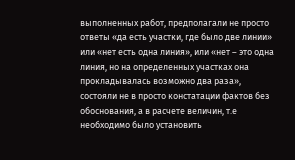выполненных работ, предполагали не просто ответы «да есть участки, где было две линии» или «нет есть одна линия», или «нет – это одна линия, но на определенных участках она прокладывалась возможно два раза», состояли не в просто констатации фактов без обоснования, а в расчете величин, т.е необходимо было установить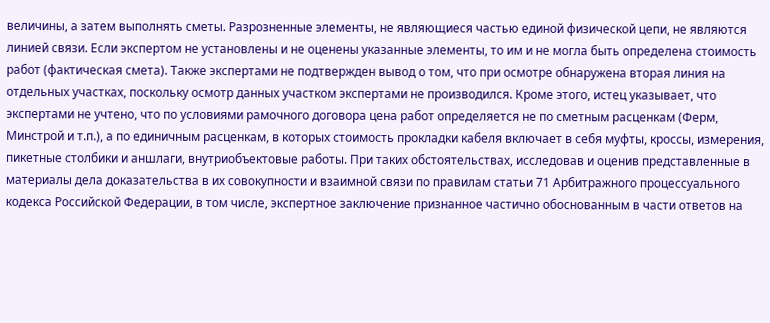величины, а затем выполнять сметы. Разрозненные элементы, не являющиеся частью единой физической цепи, не являются линией связи. Если экспертом не установлены и не оценены указанные элементы, то им и не могла быть определена стоимость работ (фактическая смета). Также экспертами не подтвержден вывод о том, что при осмотре обнаружена вторая линия на отдельных участках, поскольку осмотр данных участком экспертами не производился. Кроме этого, истец указывает, что экспертами не учтено, что по условиями рамочного договора цена работ определяется не по сметным расценкам (Ферм, Минстрой и т.п.), а по единичным расценкам, в которых стоимость прокладки кабеля включает в себя муфты, кроссы, измерения, пикетные столбики и аншлаги, внутриобъектовые работы. При таких обстоятельствах, исследовав и оценив представленные в материалы дела доказательства в их совокупности и взаимной связи по правилам статьи 71 Арбитражного процессуального кодекса Российской Федерации, в том числе, экспертное заключение признанное частично обоснованным в части ответов на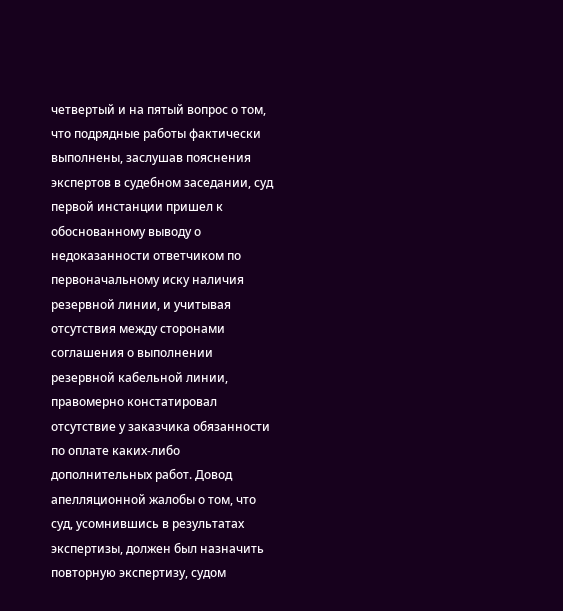четвертый и на пятый вопрос о том, что подрядные работы фактически выполнены, заслушав пояснения экспертов в судебном заседании, суд первой инстанции пришел к обоснованному выводу о недоказанности ответчиком по первоначальному иску наличия резервной линии, и учитывая отсутствия между сторонами соглашения о выполнении резервной кабельной линии, правомерно констатировал отсутствие у заказчика обязанности по оплате каких-либо дополнительных работ. Довод апелляционной жалобы о том, что суд, усомнившись в результатах экспертизы, должен был назначить повторную экспертизу, судом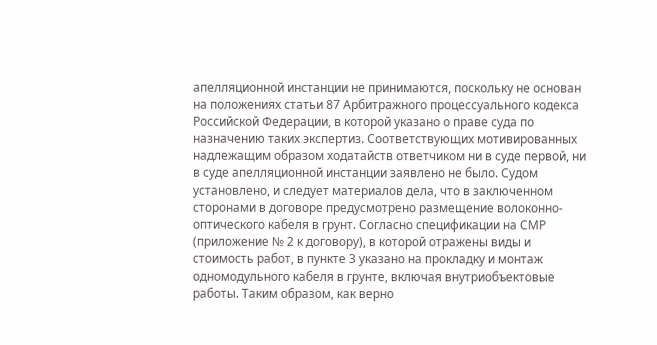апелляционной инстанции не принимаются, поскольку не основан на положениях статьи 87 Арбитражного процессуального кодекса Российской Федерации, в которой указано о праве суда по назначению таких экспертиз. Соответствующих мотивированных надлежащим образом ходатайств ответчиком ни в суде первой, ни в суде апелляционной инстанции заявлено не было. Судом установлено, и следует материалов дела, что в заключенном сторонами в договоре предусмотрено размещение волоконно-оптического кабеля в грунт. Согласно спецификации на СМР (приложение № 2 к договору), в которой отражены виды и стоимость работ, в пункте 3 указано на прокладку и монтаж одномодульного кабеля в грунте, включая внутриобъектовые работы. Таким образом, как верно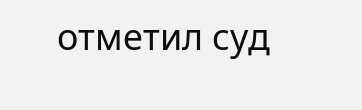отметил суд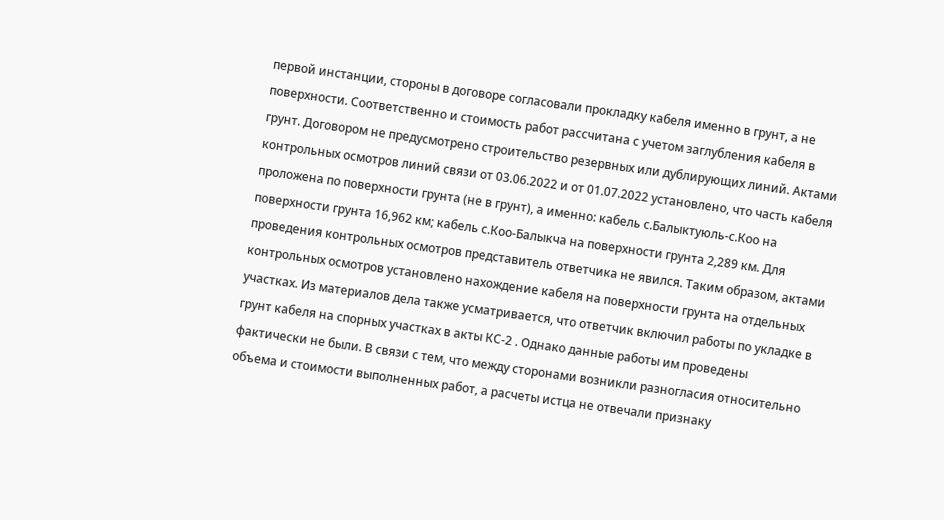первой инстанции, стороны в договоре согласовали прокладку кабеля именно в грунт, а не поверхности. Соответственно и стоимость работ рассчитана с учетом заглубления кабеля в грунт. Договором не предусмотрено строительство резервных или дублирующих линий. Актами контрольных осмотров линий связи от 03.06.2022 и от 01.07.2022 установлено, что часть кабеля проложена по поверхности грунта (не в грунт), а именно: кабель с.Балыктуюль-с.Коо на поверхности грунта 16,962 км; кабель с.Коо-Балыкча на поверхности грунта 2,289 км. Для проведения контрольных осмотров представитель ответчика не явился. Таким образом, актами контрольных осмотров установлено нахождение кабеля на поверхности грунта на отдельных участках. Из материалов дела также усматривается, что ответчик включил работы по укладке в грунт кабеля на спорных участках в акты КС-2 . Однако данные работы им проведены фактически не были. В связи с тем, что между сторонами возникли разногласия относительно объема и стоимости выполненных работ, а расчеты истца не отвечали признаку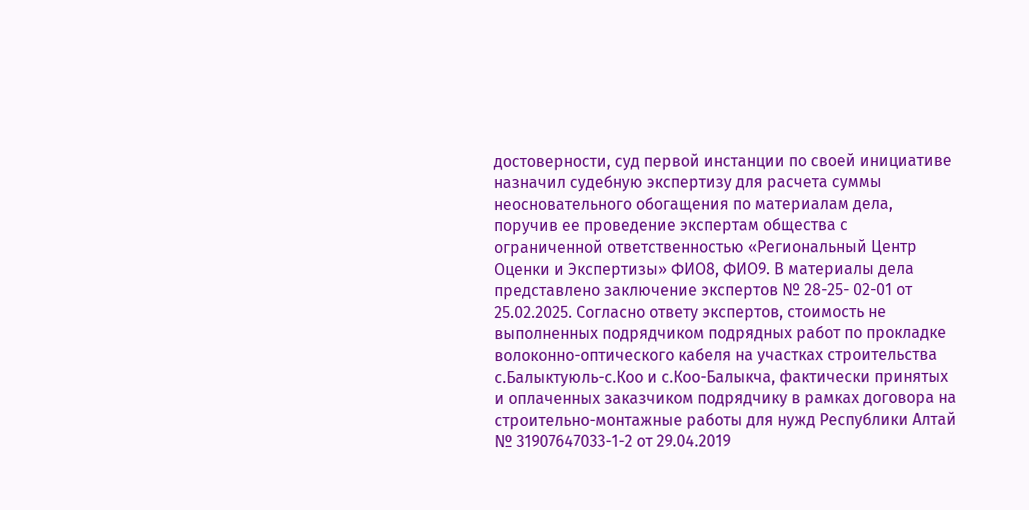достоверности, суд первой инстанции по своей инициативе назначил судебную экспертизу для расчета суммы неосновательного обогащения по материалам дела, поручив ее проведение экспертам общества с ограниченной ответственностью «Региональный Центр Оценки и Экспертизы» ФИО8, ФИО9. В материалы дела представлено заключение экспертов № 28-25- 02-01 от 25.02.2025. Согласно ответу экспертов, стоимость не выполненных подрядчиком подрядных работ по прокладке волоконно-оптического кабеля на участках строительства с.Балыктуюль-с.Коо и с.Коо-Балыкча, фактически принятых и оплаченных заказчиком подрядчику в рамках договора на строительно-монтажные работы для нужд Республики Алтай № 31907647033-1-2 от 29.04.2019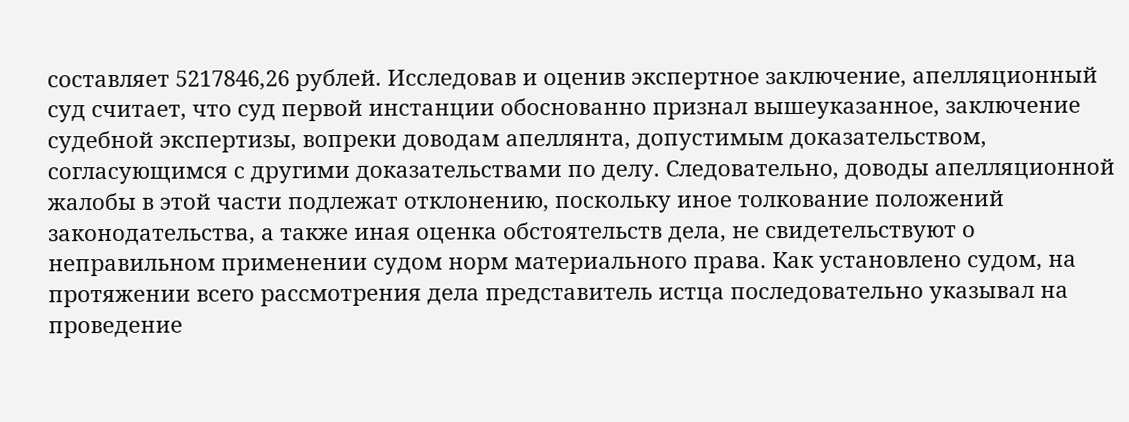составляет 5217846,26 рублей. Исследовав и оценив экспертное заключение, апелляционный суд считает, что суд первой инстанции обоснованно признал вышеуказанное, заключение судебной экспертизы, вопреки доводам апеллянта, допустимым доказательством, согласующимся с другими доказательствами по делу. Следовательно, доводы апелляционной жалобы в этой части подлежат отклонению, поскольку иное толкование положений законодательства, а также иная оценка обстоятельств дела, не свидетельствуют о неправильном применении судом норм материального права. Как установлено судом, на протяжении всего рассмотрения дела представитель истца последовательно указывал на проведение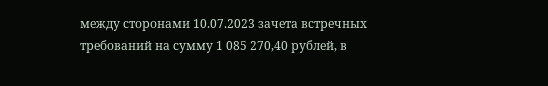между сторонами 10.07.2023 зачета встречных требований на сумму 1 085 270,40 рублей, в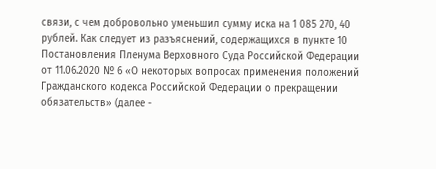связи, с чем добровольно уменьшил сумму иска на 1 085 270, 40 рублей. Как следует из разъяснений, содержащихся в пункте 10 Постановления Пленума Верховного Суда Российской Федерации от 11.06.2020 № 6 «О некоторых вопросах применения положений Гражданского кодекса Российской Федерации о прекращении обязательств» (далее -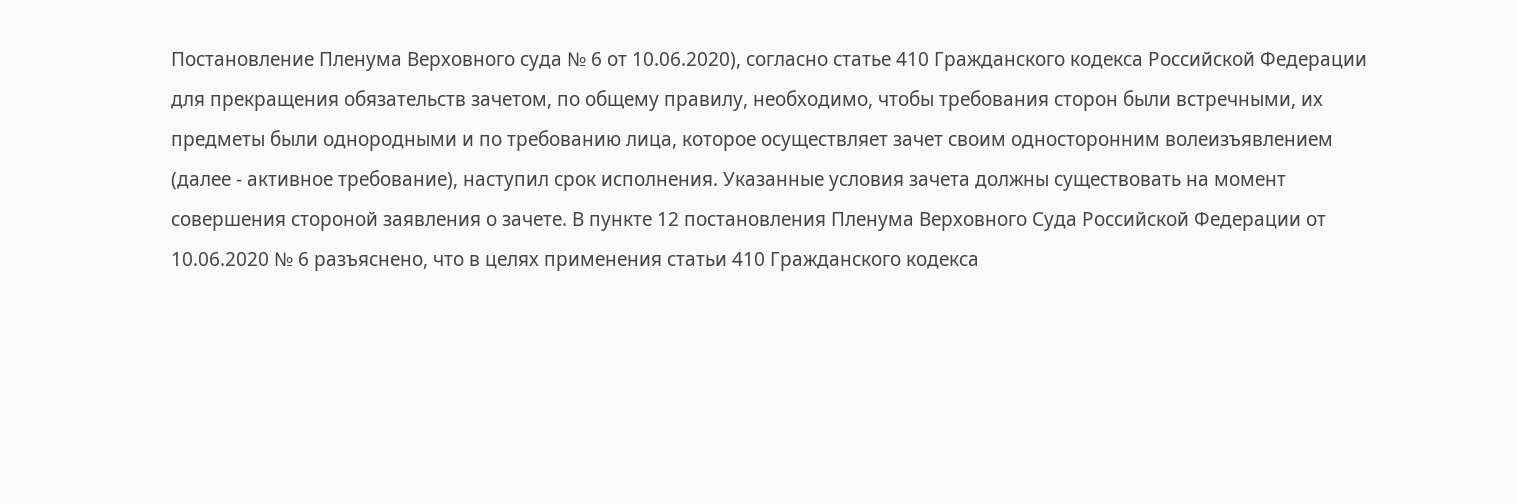Постановление Пленума Верховного суда № 6 от 10.06.2020), согласно статье 410 Гражданского кодекса Российской Федерации для прекращения обязательств зачетом, по общему правилу, необходимо, чтобы требования сторон были встречными, их предметы были однородными и по требованию лица, которое осуществляет зачет своим односторонним волеизъявлением (далее - активное требование), наступил срок исполнения. Указанные условия зачета должны существовать на момент совершения стороной заявления о зачете. В пункте 12 постановления Пленума Верховного Суда Российской Федерации от 10.06.2020 № 6 разъяснено, что в целях применения статьи 410 Гражданского кодекса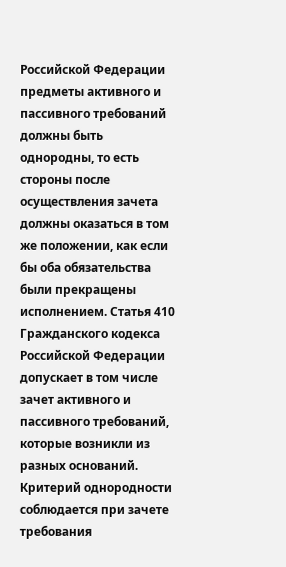Российской Федерации предметы активного и пассивного требований должны быть однородны, то есть стороны после осуществления зачета должны оказаться в том же положении, как если бы оба обязательства были прекращены исполнением. Статья 410 Гражданского кодекса Российской Федерации допускает в том числе зачет активного и пассивного требований, которые возникли из разных оснований. Критерий однородности соблюдается при зачете требования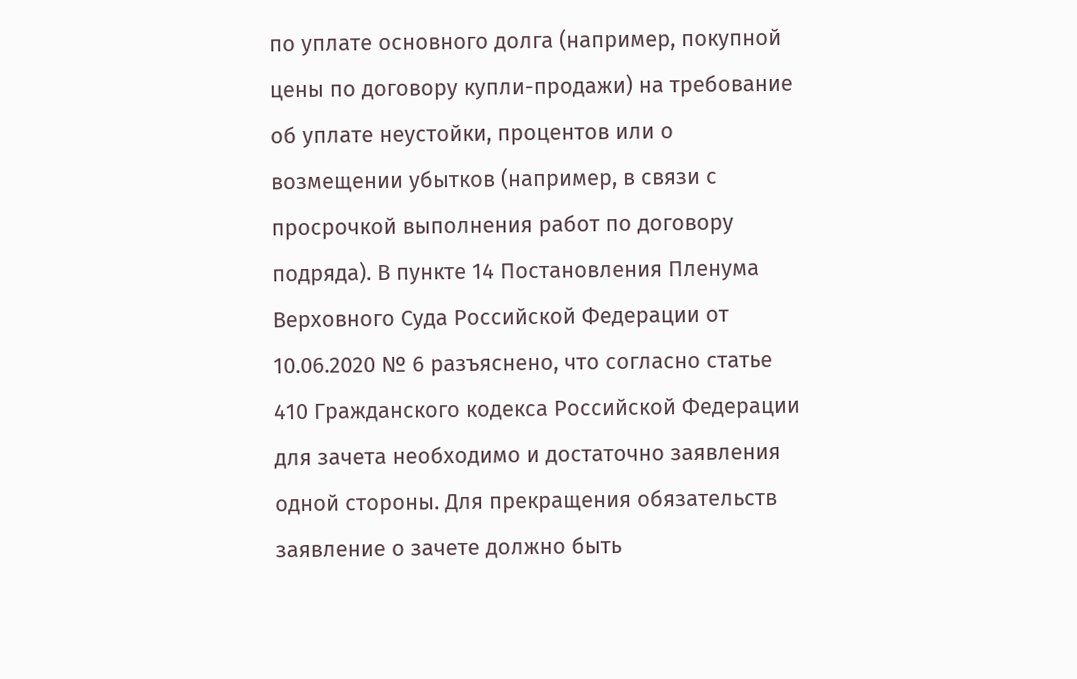по уплате основного долга (например, покупной цены по договору купли-продажи) на требование об уплате неустойки, процентов или о возмещении убытков (например, в связи с просрочкой выполнения работ по договору подряда). В пункте 14 Постановления Пленума Верховного Суда Российской Федерации от 10.06.2020 № 6 разъяснено, что согласно статье 410 Гражданского кодекса Российской Федерации для зачета необходимо и достаточно заявления одной стороны. Для прекращения обязательств заявление о зачете должно быть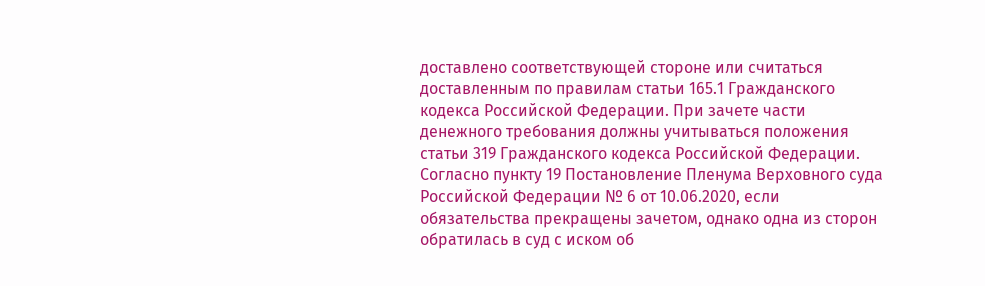доставлено соответствующей стороне или считаться доставленным по правилам статьи 165.1 Гражданского кодекса Российской Федерации. При зачете части денежного требования должны учитываться положения статьи 319 Гражданского кодекса Российской Федерации. Согласно пункту 19 Постановление Пленума Верховного суда Российской Федерации № 6 от 10.06.2020, если обязательства прекращены зачетом, однако одна из сторон обратилась в суд с иском об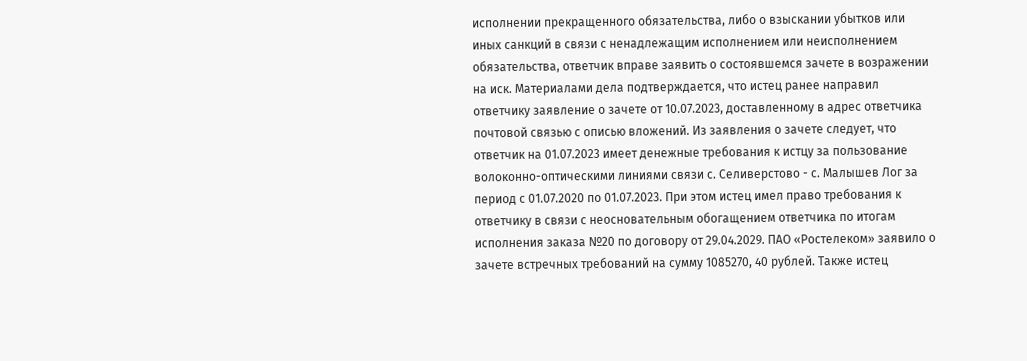исполнении прекращенного обязательства, либо о взыскании убытков или иных санкций в связи с ненадлежащим исполнением или неисполнением обязательства, ответчик вправе заявить о состоявшемся зачете в возражении на иск. Материалами дела подтверждается, что истец ранее направил ответчику заявление о зачете от 10.07.2023, доставленному в адрес ответчика почтовой связью с описью вложений. Из заявления о зачете следует, что ответчик на 01.07.2023 имеет денежные требования к истцу за пользование волоконно-оптическими линиями связи с. Селиверстово - с. Малышев Лог за период с 01.07.2020 по 01.07.2023. При этом истец имел право требования к ответчику в связи с неосновательным обогащением ответчика по итогам исполнения заказа №20 по договору от 29.04.2029. ПАО «Ростелеком» заявило о зачете встречных требований на сумму 1085270, 40 рублей. Также истец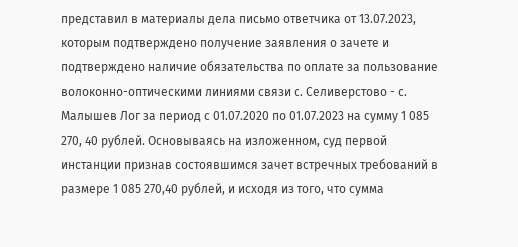представил в материалы дела письмо ответчика от 13.07.2023, которым подтверждено получение заявления о зачете и подтверждено наличие обязательства по оплате за пользование волоконно-оптическими линиями связи с. Селиверстово - с. Малышев Лог за период с 01.07.2020 по 01.07.2023 на сумму 1 085 270, 40 рублей. Основываясь на изложенном, суд первой инстанции признав состоявшимся зачет встречных требований в размере 1 085 270,40 рублей, и исходя из того, что сумма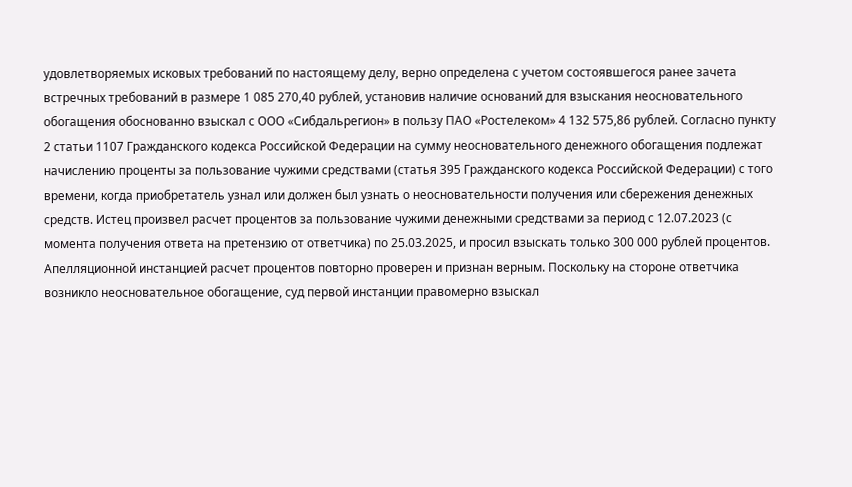удовлетворяемых исковых требований по настоящему делу, верно определена с учетом состоявшегося ранее зачета встречных требований в размере 1 085 270,40 рублей, установив наличие оснований для взыскания неосновательного обогащения обоснованно взыскал с ООО «Сибдальрегион» в пользу ПАО «Ростелеком» 4 132 575,86 рублей. Согласно пункту 2 статьи 1107 Гражданского кодекса Российской Федерации на сумму неосновательного денежного обогащения подлежат начислению проценты за пользование чужими средствами (статья 395 Гражданского кодекса Российской Федерации) с того времени, когда приобретатель узнал или должен был узнать о неосновательности получения или сбережения денежных средств. Истец произвел расчет процентов за пользование чужими денежными средствами за период с 12.07.2023 (с момента получения ответа на претензию от ответчика) по 25.03.2025, и просил взыскать только 300 000 рублей процентов. Апелляционной инстанцией расчет процентов повторно проверен и признан верным. Поскольку на стороне ответчика возникло неосновательное обогащение, суд первой инстанции правомерно взыскал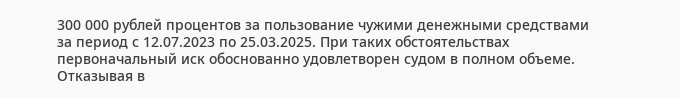300 000 рублей процентов за пользование чужими денежными средствами за период с 12.07.2023 по 25.03.2025. При таких обстоятельствах первоначальный иск обоснованно удовлетворен судом в полном объеме. Отказывая в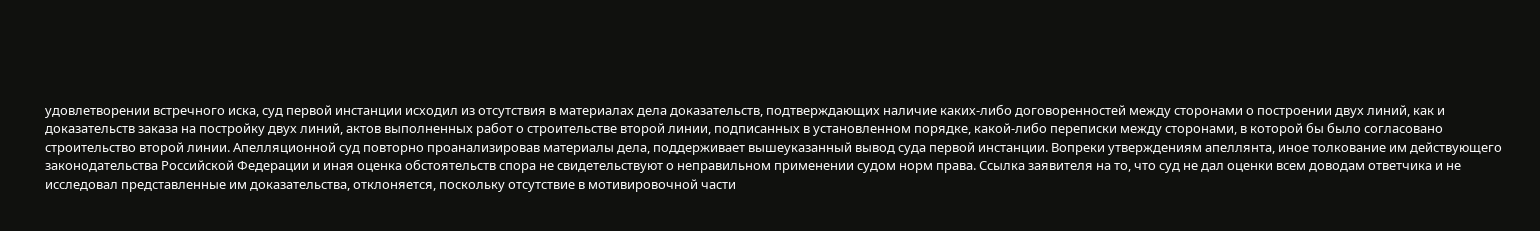удовлетворении встречного иска, суд первой инстанции исходил из отсутствия в материалах дела доказательств, подтверждающих наличие каких-либо договоренностей между сторонами о построении двух линий, как и доказательств заказа на постройку двух линий, актов выполненных работ о строительстве второй линии, подписанных в установленном порядке, какой-либо переписки между сторонами, в которой бы было согласовано строительство второй линии. Апелляционной суд повторно проанализировав материалы дела, поддерживает вышеуказанный вывод суда первой инстанции. Вопреки утверждениям апеллянта, иное толкование им действующего законодательства Российской Федерации и иная оценка обстоятельств спора не свидетельствуют о неправильном применении судом норм права. Ссылка заявителя на то, что суд не дал оценки всем доводам ответчика и не исследовал представленные им доказательства, отклоняется, поскольку отсутствие в мотивировочной части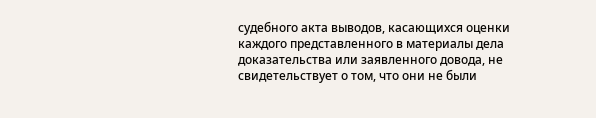судебного акта выводов, касающихся оценки каждого представленного в материалы дела доказательства или заявленного довода, не свидетельствует о том, что они не были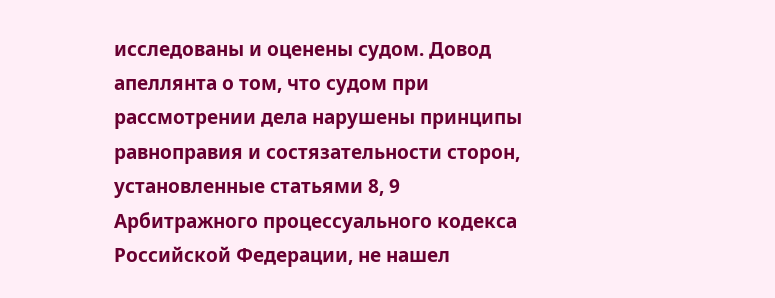исследованы и оценены судом. Довод апеллянта о том, что судом при рассмотрении дела нарушены принципы равноправия и состязательности сторон, установленные статьями 8, 9 Арбитражного процессуального кодекса Российской Федерации, не нашел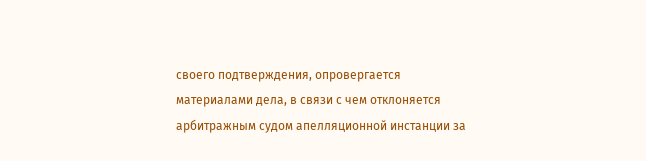своего подтверждения, опровергается материалами дела, в связи с чем отклоняется арбитражным судом апелляционной инстанции за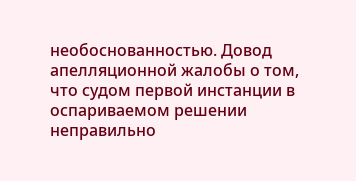необоснованностью. Довод апелляционной жалобы о том, что судом первой инстанции в оспариваемом решении неправильно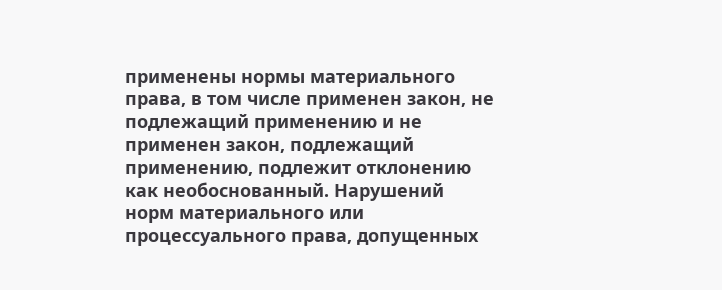применены нормы материального права, в том числе применен закон, не подлежащий применению и не применен закон, подлежащий применению, подлежит отклонению как необоснованный. Нарушений норм материального или процессуального права, допущенных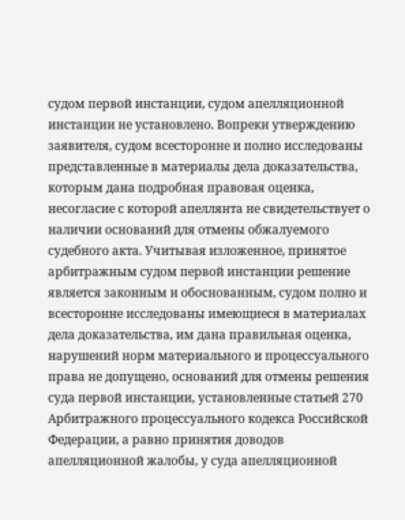судом первой инстанции, судом апелляционной инстанции не установлено. Вопреки утверждению заявителя, судом всесторонне и полно исследованы представленные в материалы дела доказательства, которым дана подробная правовая оценка, несогласие с которой апеллянта не свидетельствует о наличии оснований для отмены обжалуемого судебного акта. Учитывая изложенное, принятое арбитражным судом первой инстанции решение является законным и обоснованным, судом полно и всесторонне исследованы имеющиеся в материалах дела доказательства, им дана правильная оценка, нарушений норм материального и процессуального права не допущено, оснований для отмены решения суда первой инстанции, установленные статьей 270 Арбитражного процессуального кодекса Российской Федерации, а равно принятия доводов апелляционной жалобы, у суда апелляционной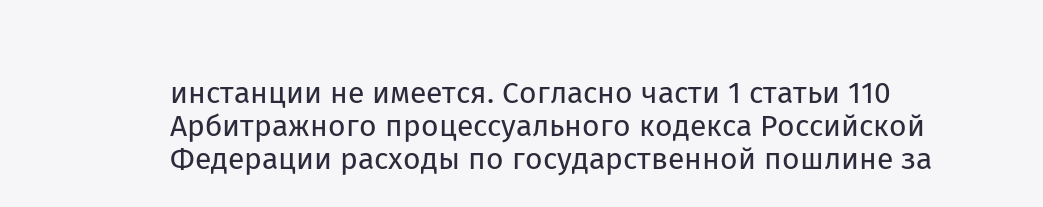инстанции не имеется. Согласно части 1 статьи 110 Арбитражного процессуального кодекса Российской Федерации расходы по государственной пошлине за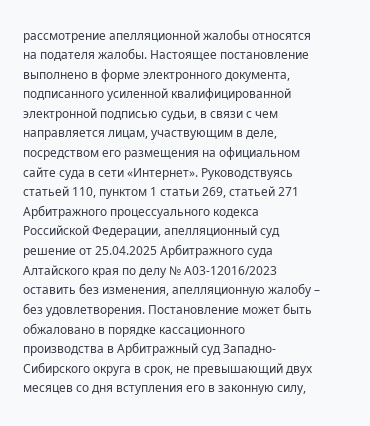рассмотрение апелляционной жалобы относятся на подателя жалобы. Настоящее постановление выполнено в форме электронного документа, подписанного усиленной квалифицированной электронной подписью судьи, в связи с чем направляется лицам, участвующим в деле, посредством его размещения на официальном сайте суда в сети «Интернет». Руководствуясь статьей 110, пунктом 1 статьи 269, статьей 271 Арбитражного процессуального кодекса Российской Федерации, апелляционный суд решение от 25.04.2025 Арбитражного суда Алтайского края по делу № А03-12016/2023 оставить без изменения, апелляционную жалобу – без удовлетворения. Постановление может быть обжаловано в порядке кассационного производства в Арбитражный суд Западно-Сибирского округа в срок, не превышающий двух месяцев со дня вступления его в законную силу,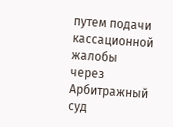путем подачи кассационной жалобы через Арбитражный суд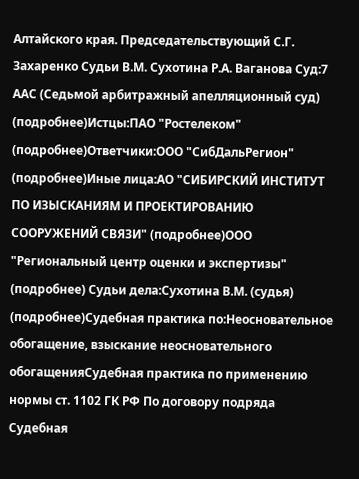Алтайского края. Председательствующий С.Г. Захаренко Судьи В.М. Сухотина Р.А. Ваганова Суд:7 ААС (Седьмой арбитражный апелляционный суд) (подробнее)Истцы:ПАО "Ростелеком" (подробнее)Ответчики:ООО "СибДальРегион" (подробнее)Иные лица:АО "СИБИРСКИЙ ИНСТИТУТ ПО ИЗЫСКАНИЯМ И ПРОЕКТИРОВАНИЮ СООРУЖЕНИЙ СВЯЗИ" (подробнее)ООО "Региональный центр оценки и экспертизы" (подробнее) Судьи дела:Сухотина В.М. (судья) (подробнее)Судебная практика по:Неосновательное обогащение, взыскание неосновательного обогащенияСудебная практика по применению нормы ст. 1102 ГК РФ По договору подряда Судебная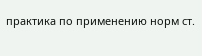практика по применению норм ст.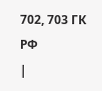702, 703 ГК РФ
|